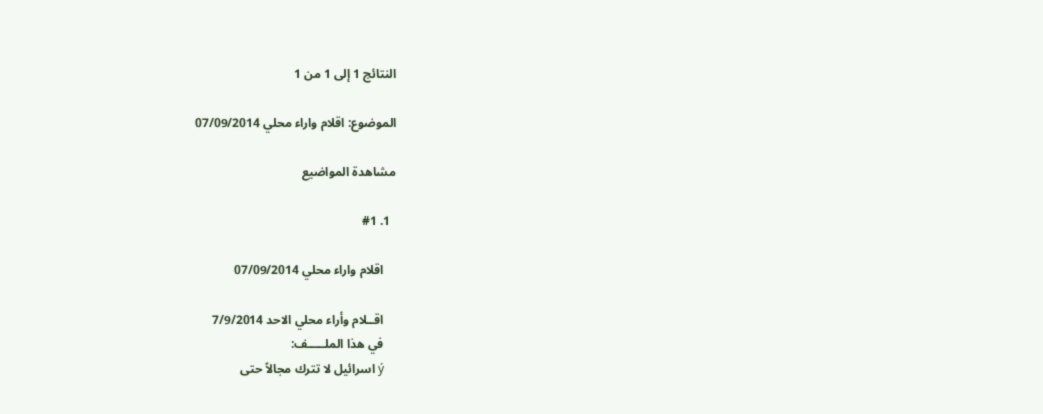النتائج 1 إلى 1 من 1

الموضوع: اقلام واراء محلي 07/09/2014

مشاهدة المواضيع

  1. #1

    اقلام واراء محلي 07/09/2014

    اقــلام وأراء محلي الاحد 7/9/2014
    في هذا الملـــــف:
    ý اسرائيل لا تترك مجالاً حتى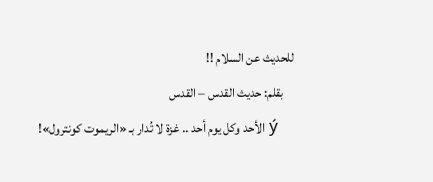للحديث عن السلام !!
    بقلم: حديث القدس – القدس
    ý الأحد وكل يوم أحد .. غزة لا تُدار بـ «الريموت كونترول»!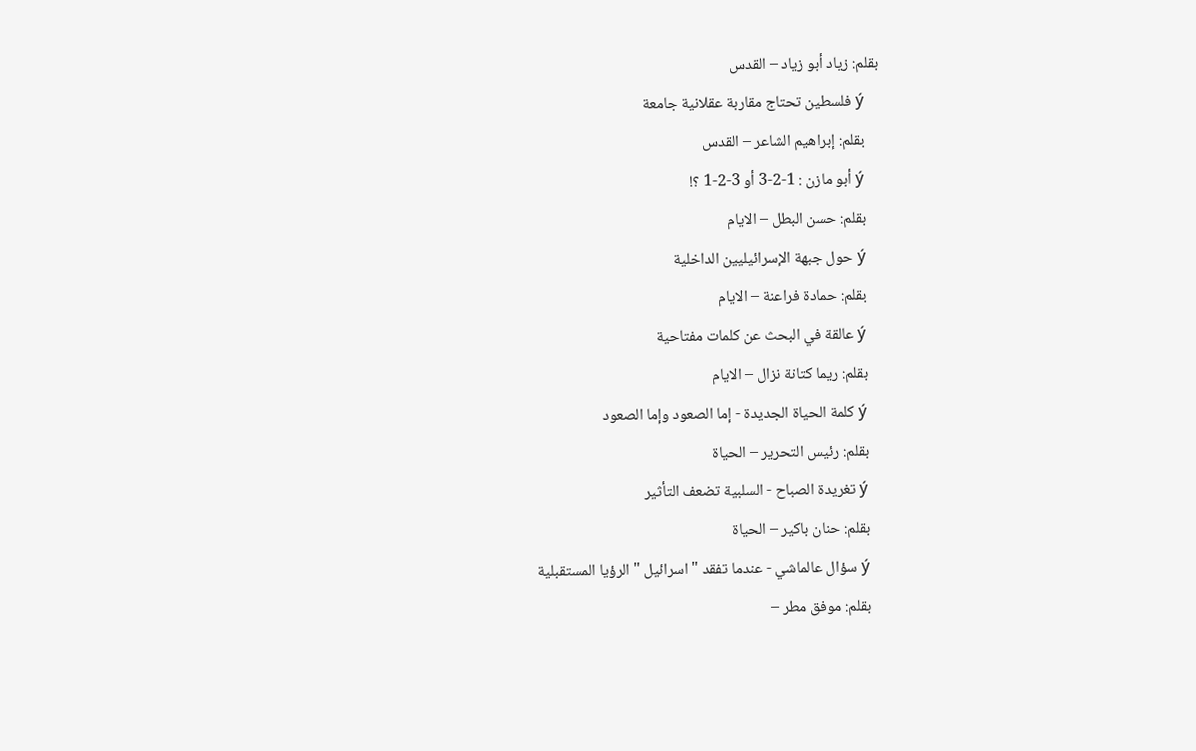بقلم: زياد أبو زياد – القدس
    ý فلسطين تحتاج مقاربة عقلانية جامعة
    بقلم: إبراهيم الشاعر – القدس
    ý أبو مازن : 1-2-3 أو 3-2-1 ؟!
    بقلم: حسن البطل – الايام
    ý حول جبهة الإسرائيليين الداخلية
    بقلم: حمادة فراعنة – الايام
    ý عالقة في البحث عن كلمات مفتاحية
    بقلم: ريما كتانة نزال – الايام
    ý كلمة الحياة الجديدة - إما الصعود وإما الصعود
    بقلم: رئيس التحرير – الحياة
    ý تغريدة الصباح - السلبية تضعف التأثير
    بقلم: حنان باكير – الحياة
    ý سؤال عالماشي - عندما تفقد " اسرائيل " الرؤيا المستقبلية
    بقلم: موفق مطر –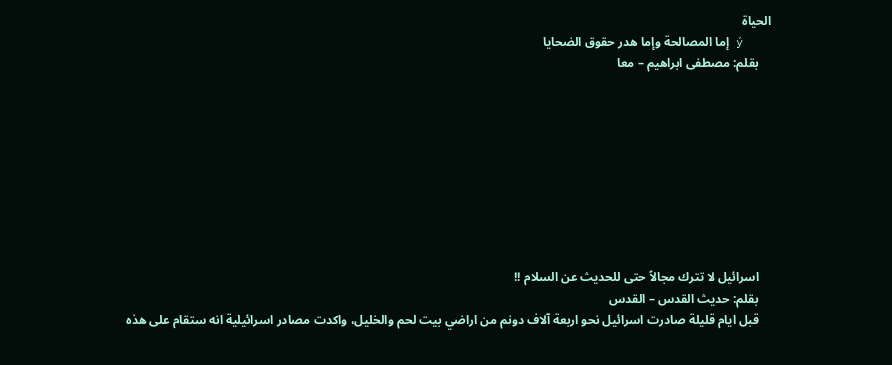الحياة
    ý إما المصالحة وإما هدر حقوق الضحايا
    بقلم: مصطفى ابراهيم – معا









    اسرائيل لا تترك مجالاً حتى للحديث عن السلام !!
    بقلم: حديث القدس – القدس
    قبل ايام قليلة صادرت اسرائيل نحو اربعة آلاف دونم من اراضي بيت لحم والخليل، واكدت مصادر اسرائيلية انه ستقام على هذه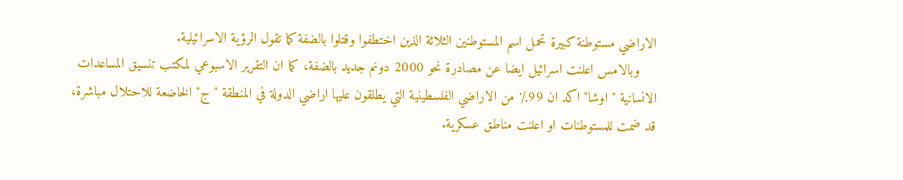الاراضي مستوطنة كبيرة تحمل اسم المستوطنين الثلاثة الذين اختطفوا وقتلوا بالضفة كما تقول الرؤية الاسرائيلية.
    وبالامس اعلنت اسرائيل ايضا عن مصادرة نحو 2000 دونم جديد بالضفة، كما ان التقرير الاسبوعي لمكتب تنسيق المساعدات الانسانية "اوشا" اكد ان 99٪ من الاراضي الفلسطينية التي يطلقون عليها اراضي الدولة في المنطقة "ج" الخاضعة للاحتلال مباشرة، قد ضمت للمستوطنات او اعلنت مناطق عسكرية.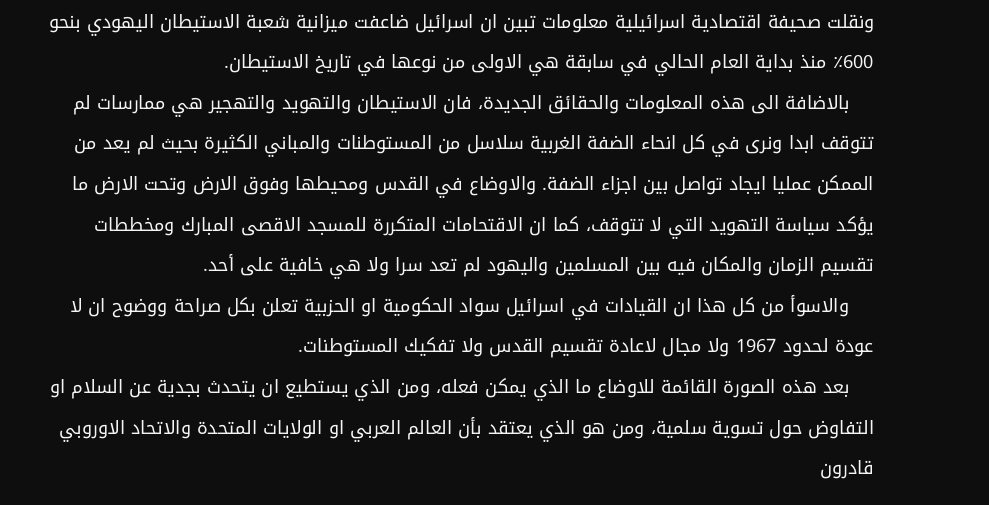ونقلت صحيفة اقتصادية اسرائيلية معلومات تبين ان اسرائيل ضاعفت ميزانية شعبة الاستيطان اليهودي بنحو 600٪ منذ بداية العام الحالي في سابقة هي الاولى من نوعها في تاريخ الاستيطان.
    بالاضافة الى هذه المعلومات والحقائق الجديدة، فان الاستيطان والتهويد والتهجير هي ممارسات لم تتوقف ابدا ونرى في كل انحاء الضفة الغربية سلاسل من المستوطنات والمباني الكثيرة بحيث لم يعد من الممكن عمليا ايجاد تواصل بين اجزاء الضفة. والاوضاع في القدس ومحيطها وفوق الارض وتحت الارض ما يؤكد سياسة التهويد التي لا تتوقف، كما ان الاقتحامات المتكررة للمسجد الاقصى المبارك ومخططات تقسيم الزمان والمكان فيه بين المسلمين واليهود لم تعد سرا ولا هي خافية على أحد.
    والاسوأ من كل هذا ان القيادات في اسرائيل سواد الحكومية او الحزبية تعلن بكل صراحة ووضوح ان لا عودة لحدود 1967 ولا مجال لاعادة تقسيم القدس ولا تفكيك المستوطنات.
    بعد هذه الصورة القائمة للاوضاع ما الذي يمكن فعله، ومن الذي يستطيع ان يتحدث بجدية عن السلام او التفاوض حول تسوية سلمية، ومن هو الذي يعتقد بأن العالم العربي او الولايات المتحدة والاتحاد الاوروبي قادرون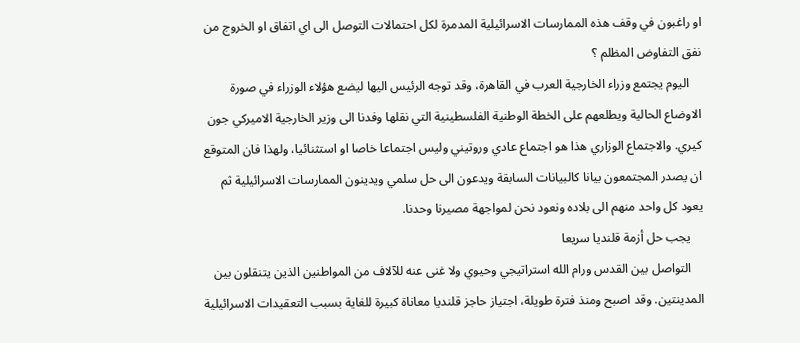او راغبون في وقف هذه الممارسات الاسرائيلية المدمرة لكل احتمالات التوصل الى اي اتفاق او الخروج من نفق التفاوض المظلم ؟
    اليوم يجتمع وزراء الخارجية العرب في القاهرة، وقد توجه الرئيس اليها ليضع هؤلاء الوزراء في صورة الاوضاع الحالية ويطلعهم على الخطة الوطنية الفلسطينية التي نقلها وفدنا الى وزير الخارجية الاميركي جون كيري. والاجتماع الوزاري هذا هو اجتماع عادي وروتيني وليس اجتماعا خاصا او استثنائيا، ولهذا فان المتوقع ان يصدر المجتمعون بيانا كالبيانات السابقة ويدعون الى حل سلمي ويدينون الممارسات الاسرائيلية ثم يعود كل واحد منهم الى بلاده ونعود نحن لمواجهة مصيرنا وحدنا.
    يجب حل أزمة قلنديا سريعا
    التواصل بين القدس ورام الله استراتيجي وحيوي ولا غنى عنه للآلاف من المواطنين الذين يتنقلون بين المدينتين. وقد اصبح ومنذ فترة طويلة، اجتياز حاجز قلنديا معاناة كبيرة للغاية بسبب التعقيدات الاسرائيلية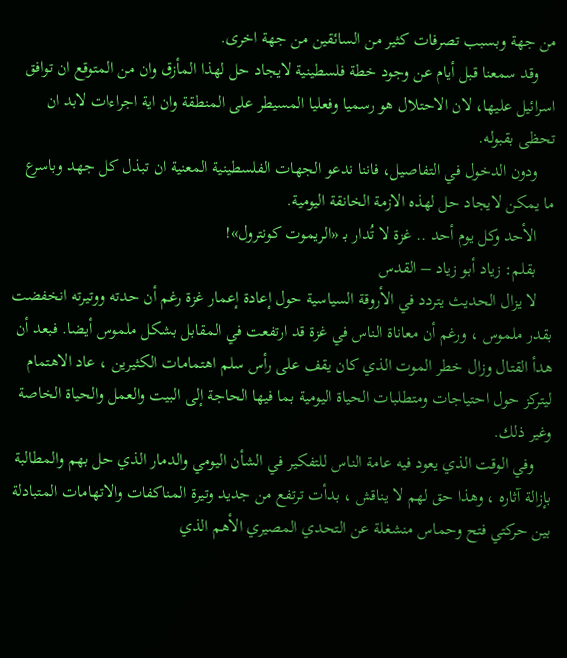من جهة وبسبب تصرفات كثير من السائقين من جهة اخرى.
    وقد سمعنا قبل أيام عن وجود خطة فلسطينية لايجاد حل لهذا المأزق وان من المتوقع ان توافق اسرائيل عليها، لان الاحتلال هو رسميا وفعليا المسيطر على المنطقة وان اية اجراءات لابد ان تحظى بقبوله.
    ودون الدخول في التفاصيل، فاننا ندعو الجهات الفلسطينية المعنية ان تبذل كل جهد وباسرع ما يمكن لايجاد حل لهذه الازمة الخانقة اليومية.
    الأحد وكل يوم أحد .. غزة لا تُدار بـ «الريموت كونترول»!
    بقلم: زياد أبو زياد – القدس
    لا يزال الحديث يتردد في الأروقة السياسية حول إعادة إعمار غزة رغم أن حدته ووتيرته انخفضت بقدر ملموس ، ورغم أن معاناة الناس في غزة قد ارتفعت في المقابل بشكل ملموس أيضا. فبعد أن هدأ القتال وزال خطر الموت الذي كان يقف على رأس سلم اهتمامات الكثيرين ، عاد الاهتمام ليتركز حول احتياجات ومتطلبات الحياة اليومية بما فيها الحاجة إلى البيت والعمل والحياة الخاصة وغير ذلك.
    وفي الوقت الذي يعود فيه عامة الناس للتفكير في الشأن اليومي والدمار الذي حل بهم والمطالبة بإزالة آثاره ، وهذا حق لهم لا يناقش ، بدأت ترتفع من جديد وتيرة المناكفات والاتهامات المتبادلة بين حركتي فتح وحماس منشغلة عن التحدي المصيري الأهم الذي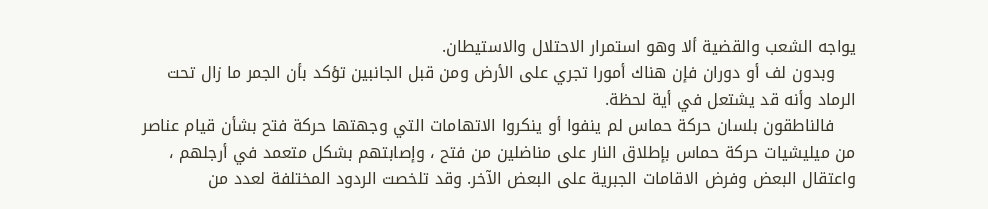يواجه الشعب والقضية ألا وهو استمرار الاحتلال والاستيطان.
    وبدون لف أو دوران فإن هناك أمورا تجري على الأرض ومن قبل الجانبين تؤكد بأن الجمر ما زال تحت الرماد وأنه قد يشتعل في أية لحظة.
    فالناطقون بلسان حركة حماس لم ينفوا أو ينكروا الاتهامات التي وجهتها حركة فتح بشأن قيام عناصر من ميليشيات حركة حماس بإطلاق النار على مناضلين من فتح ، وإصابتهم بشكل متعمد في أرجلهم ، واعتقال البعض وفرض الاقامات الجبرية على البعض الآخر. وقد تلخصت الردود المختلفة لعدد من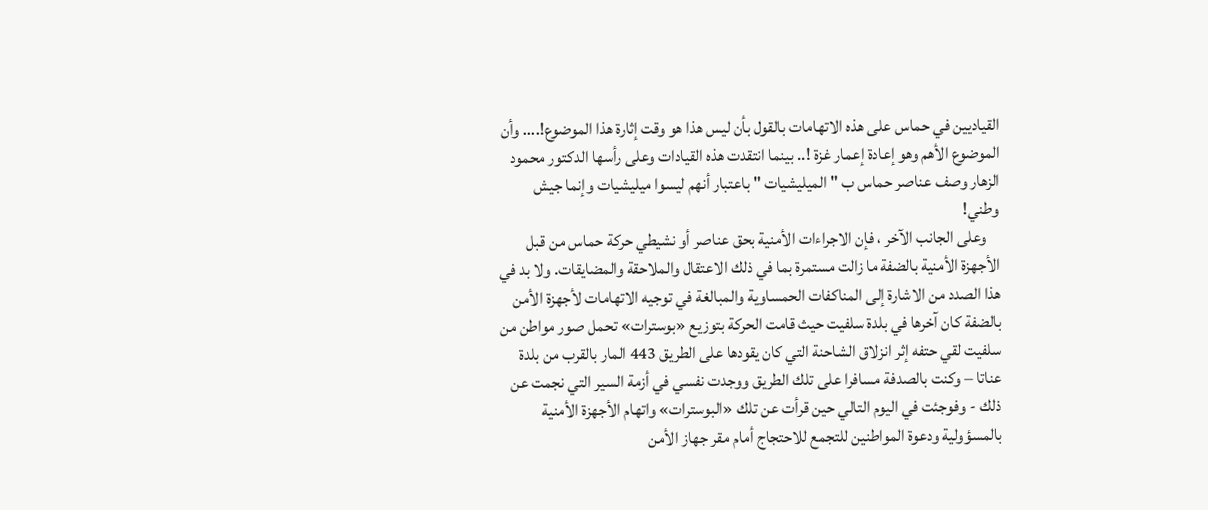القياديين في حماس على هذه الاتهامات بالقول بأن ليس هذا هو وقت إثارة هذا الموضوع!.... وأن الموضوع الأهم وهو إعادة إعمار غزة !.. بينما انتقدت هذه القيادات وعلى رأسها الدكتور محمود الزهار وصف عناصر حماس ب " الميليشيات " باعتبار أنهم ليسوا ميليشيات وإنما جيش وطني!
    وعلى الجانب الآخر ، فإن الاجراءات الأمنية بحق عناصر أو نشيطي حركة حماس من قبل الأجهزة الأمنية بالضفة ما زالت مستمرة بما في ذلك الاعتقال والملاحقة والمضايقات. ولا بد في هذا الصدد من الاشارة إلى المناكفات الحمساوية والمبالغة في توجيه الاتهامات لأجهزة الأمن بالضفة كان آخرها في بلدة سلفيت حيث قامت الحركة بتوزيع «بوسترات» تحمل صور مواطن من سلفيت لقي حتفه إثر انزلاق الشاحنة التي كان يقودها على الطريق 443 المار بالقرب من بلدة عناتا – وكنت بالصدفة مسافرا على تلك الطريق ووجدت نفسي في أزمة السير التي نجمت عن ذلك - وفوجئت في اليوم التالي حين قرأت عن تلك «البوسترات» واتهام الأجهزة الأمنية بالمسؤولية ودعوة المواطنين للتجمع للاحتجاج أمام مقر جهاز الأمن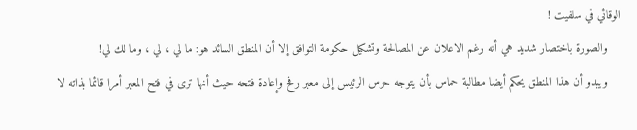الوقائي في سلفيت !
    والصورة باختصار شديد هي أنه رغم الاعلان عن المصالحة وتشكيل حكومة التوافق إلا أن المنطق السائد هو: ما لي ، لي ، وما لك لي!
    ويبدو أن هذا المنطق يحكم أيضا مطالبة حماس بأن يتوجه حرس الرئيس إلى معبر رفح وإعادة فتحه حيث أنها ترى في فتح المعبر أمرا قائما بذاته لا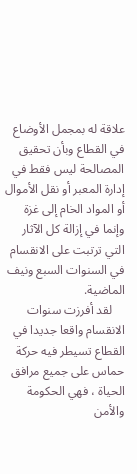علاقة له بمجمل الأوضاع في القطاع وبأن تحقيق المصالحة ليس فقط في إدارة المعبر أو نقل الأموال أو المواد الخام إلى غزة وإنما في إزالة كل الآثار التي ترتبت على الانقسام في السنوات السبع ونيف الماضية.
    لقد أفرزت سنوات الانقسام واقعا جديدا في القطاع تسيطر فيه حركة حماس على جميع مرافق الحياة ، فهي الحكومة والأمن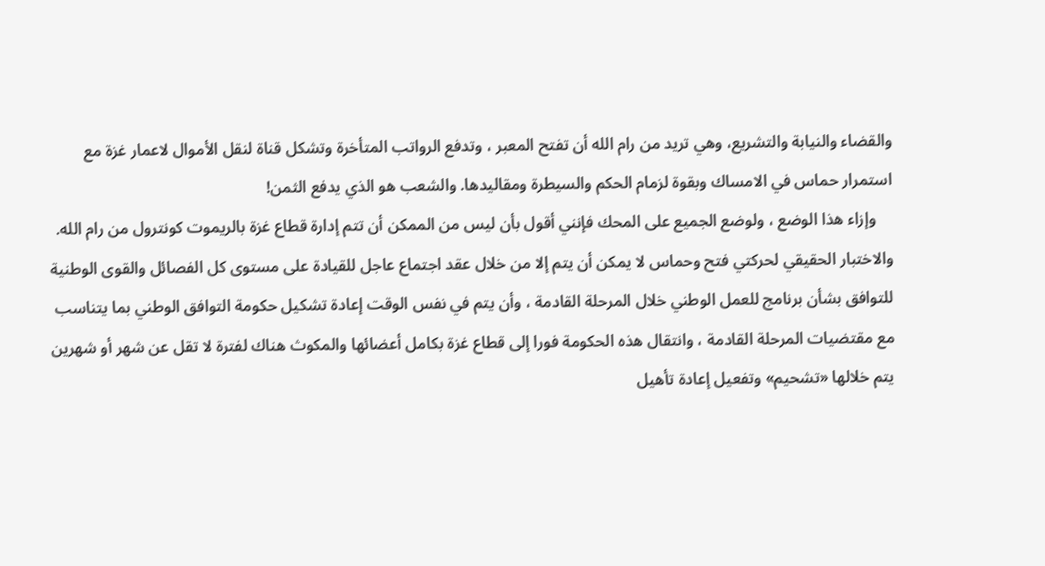والقضاء والنيابة والتشريع، وهي تريد من رام الله أن تفتح المعبر ، وتدفع الرواتب المتأخرة وتشكل قناة لنقل الأموال لاعمار غزة مع استمرار حماس في الامساك وبقوة لزمام الحكم والسيطرة ومقاليدها. والشعب هو الذي يدفع الثمن!
    وإزاء هذا الوضع ، ولوضع الجميع على المحك فإنني أقول بأن ليس من الممكن أن تتم إدارة قطاع غزة بالريموت كونترول من رام الله. والاختبار الحقيقي لحركتي فتح وحماس لا يمكن أن يتم إلا من خلال عقد اجتماع عاجل للقيادة على مستوى كل الفصائل والقوى الوطنية للتوافق بشأن برنامج للعمل الوطني خلال المرحلة القادمة ، وأن يتم في نفس الوقت إعادة تشكيل حكومة التوافق الوطني بما يتناسب مع مقتضيات المرحلة القادمة ، وانتقال هذه الحكومة فورا إلى قطاع غزة بكامل أعضائها والمكوث هناك لفترة لا تقل عن شهر أو شهرين يتم خلالها «تشحيم» وتفعيل إعادة تأهيل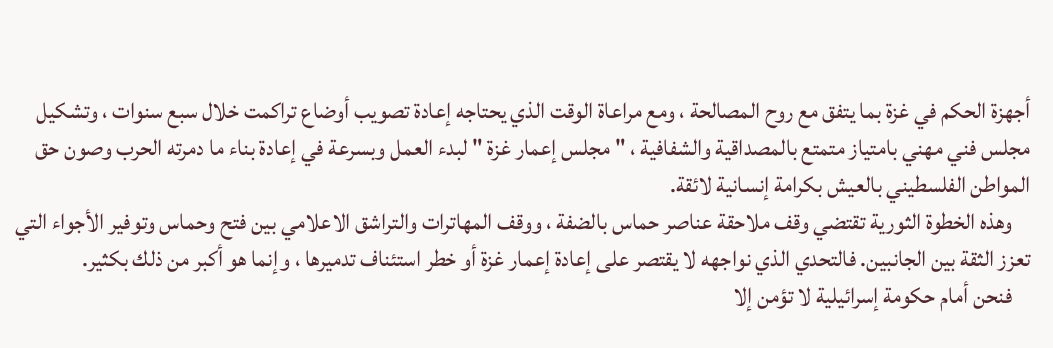أجهزة الحكم في غزة بما يتفق مع روح المصالحة ، ومع مراعاة الوقت الذي يحتاجه إعادة تصويب أوضاع تراكمت خلال سبع سنوات ، وتشكيل مجلس فني مهني بامتياز متمتع بالمصداقية والشفافية ، " مجلس إعمار غزة " لبدء العمل وبسرعة في إعادة بناء ما دمرته الحرب وصون حق المواطن الفلسطيني بالعيش بكرامة إنسانية لائقة.
    وهذه الخطوة الثورية تقتضي وقف ملاحقة عناصر حماس بالضفة ، ووقف المهاترات والتراشق الاعلامي بين فتح وحماس وتوفير الأجواء التي تعزز الثقة بين الجانبين. فالتحدي الذي نواجهه لا يقتصر على إعادة إعمار غزة أو خطر استئناف تدميرها ، وإنما هو أكبر من ذلك بكثير.
    فنحن أمام حكومة إسرائيلية لا تؤمن إلا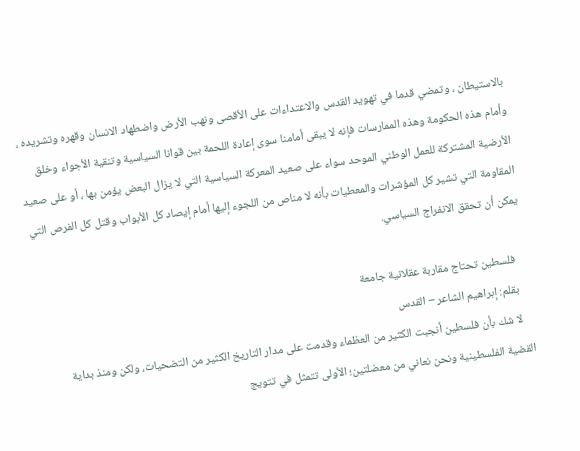بالاستيطان ، وتمضي قدما في تهويد القدس والاعتداءات على الأقصى ونهب الأرض واضطهاد الانسان وقهره وتشريده ، وأمام هذه الحكومة وهذه الممارسات فإنه لا يبقى أمامنا سوى إعادة اللحمة بين قوانا السياسية وتنقية الأجواء وخلق الأرضية المشتركة للعمل الوطني الموحد سواء على صعيد المعركة السياسية التي لا يزال البعض يؤمن بها ، أو على صعيد المقاومة التي تشير كل المؤشرات والمعطيات بأنه لا مناص من اللجوء إليها أمام إيصاد كل الأبواب وقتل كل الفرص التي يمكن أن تحقق الانفراج السياسي.

    فلسطين تحتاج مقاربة عقلانية جامعة
    بقلم: إبراهيم الشاعر – القدس
    لا شك بأن فلسطين أنجبت الكثير من العظماء وقدمت على مدار التاريخ الكثير من التضحيات، ولكن ومنذ بداية القضية الفلسطينية ونحن نعاني من معضلتين؛ الأولى تتمثل في تتويج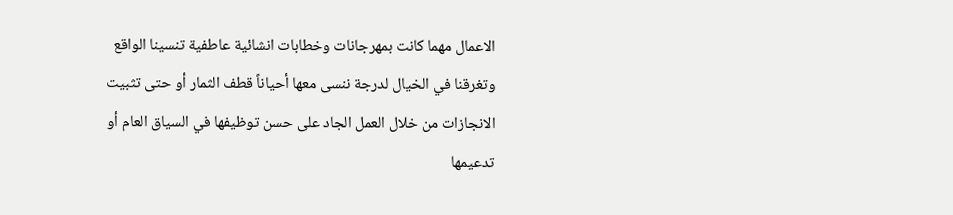الاعمال مهما كانت بمهرجانات وخطابات انشائية عاطفية تنسينا الواقع وتغرقنا في الخيال لدرجة ننسى معها أحياناً قطف الثمار أو حتى تثبيت الانجازات من خلال العمل الجاد على حسن توظيفها في السياق العام أو تدعيمها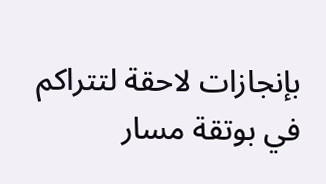بإنجازات لاحقة لتتراكم في بوتقة مسار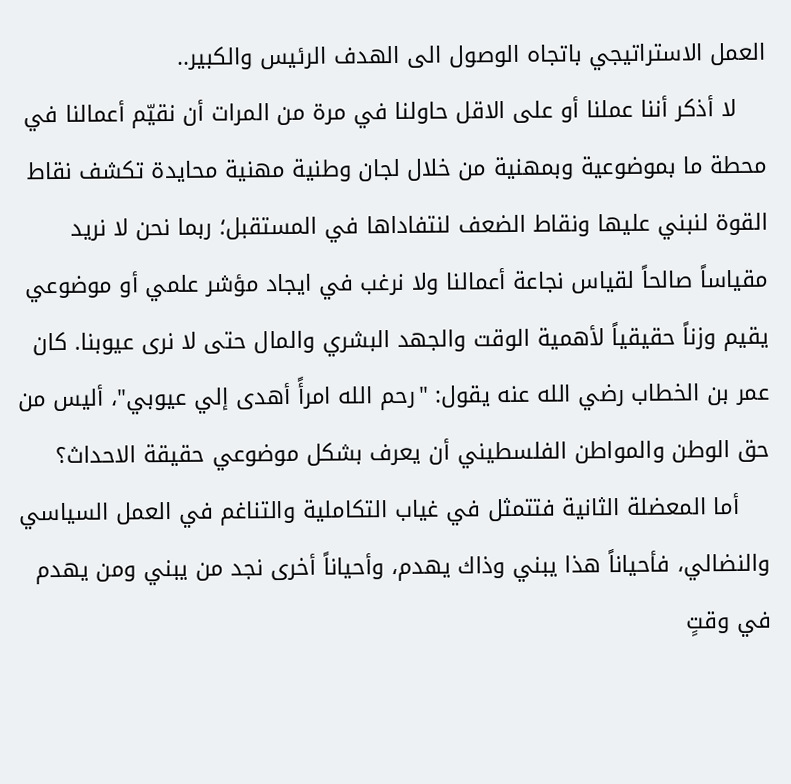العمل الاستراتيجي باتجاه الوصول الى الهدف الرئيس والكبير..
    لا أذكر أننا عملنا أو على الاقل حاولنا في مرة من المرات أن نقيّم أعمالنا في محطة ما بموضوعية وبمهنية من خلال لجان وطنية مهنية محايدة تكشف نقاط القوة لنبني عليها ونقاط الضعف لنتفاداها في المستقبل؛ ربما نحن لا نريد مقياساً صالحاً لقياس نجاعة أعمالنا ولا نرغب في ايجاد مؤشر علمي أو موضوعي يقيم وزناً حقيقياً لأهمية الوقت والجهد البشري والمال حتى لا نرى عيوبنا. كان عمر بن الخطاب رضي الله عنه يقول: "رحم الله امرأً أهدى إلي عيوبي"، أليس من حق الوطن والمواطن الفلسطيني أن يعرف بشكل موضوعي حقيقة الاحداث؟
    أما المعضلة الثانية فتتمثل في غياب التكاملية والتناغم في العمل السياسي والنضالي، فأحياناً هذا يبني وذاك يهدم، وأحياناً أخرى نجد من يبني ومن يهدم في وقتٍ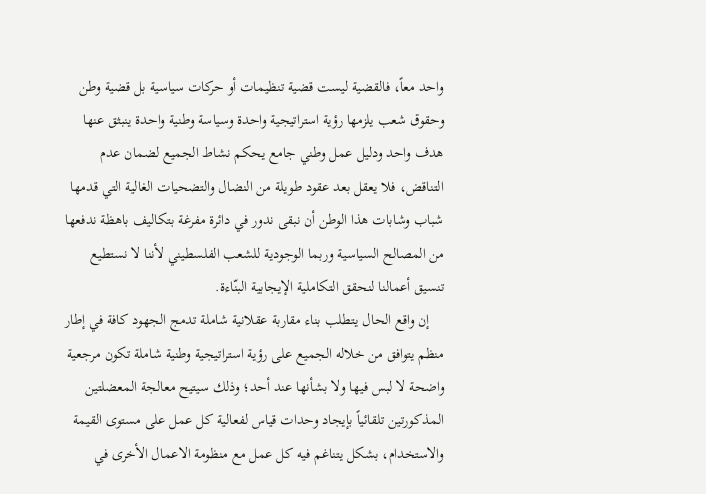واحد معاً، فالقضية ليست قضية تنظيمات أو حركات سياسية بل قضية وطن وحقوق شعب يلزمها رؤية استراتيجية واحدة وسياسة وطنية واحدة ينبثق عنها هدف واحد ودليل عمل وطني جامع يحكم نشاط الجميع لضمان عدم التناقض، فلا يعقل بعد عقود طويلة من النضال والتضحيات الغالية التي قدمها شباب وشابات هذا الوطن أن نبقى ندور في دائرة مفرغة بتكاليف باهظة ندفعها من المصالح السياسية وربما الوجودية للشعب الفلسطيني لأننا لا نستطيع تنسيق أعمالنا لنحقق التكاملية الإيجابية البنّاءة.
    إن واقع الحال يتطلب بناء مقاربة عقلانية شاملة تدمج الجهود كافة في إطار منظم يتوافق من خلاله الجميع على رؤية استراتيجية وطنية شاملة تكون مرجعية واضحة لا لبس فيها ولا بشأنها عند أحد؛ وذلك سيتيح معالجة المعضلتين المذكورتين تلقائياً بإيجاد وحدات قياس لفعالية كل عمل على مستوى القيمة والاستخدام، بشكل يتناغم فيه كل عمل مع منظومة الاعمال الأخرى في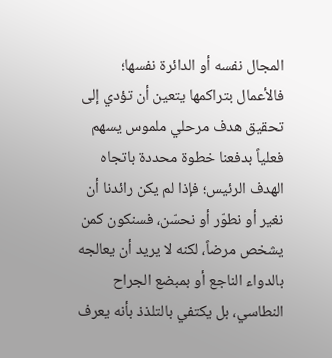المجال نفسه أو الدائرة نفسها؛ فالأعمال بتراكمها يتعين أن تؤدي إلى تحقيق هدف مرحلي ملموس يسهم فعلياً بدفعنا خطوة محددة باتجاه الهدف الرئيس؛ فإذا لم يكن رائدنا أن نغير أو نطوّر أو نحسّن، فسنكون كمن يشخص مرضاً، لكنه لا يريد أن يعالجه بالدواء الناجع أو بمبضع الجراح النطاسي، بل يكتفي بالتلذذ بأنه يعرف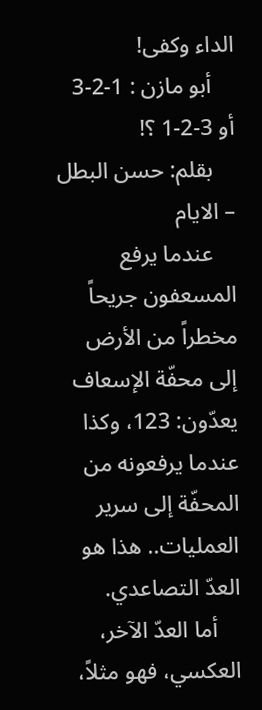الداء وكفى!
    أبو مازن : 1-2-3 أو 3-2-1 ؟!
    بقلم: حسن البطل – الايام
    عندما يرفع المسعفون جريحاً مخطراً من الأرض إلى محفّة الإسعاف يعدّون: 123، وكذا عندما يرفعونه من المحفّة إلى سرير العمليات.. هذا هو العدّ التصاعدي.
    أما العدّ الآخر، العكسي، فهو مثلاً،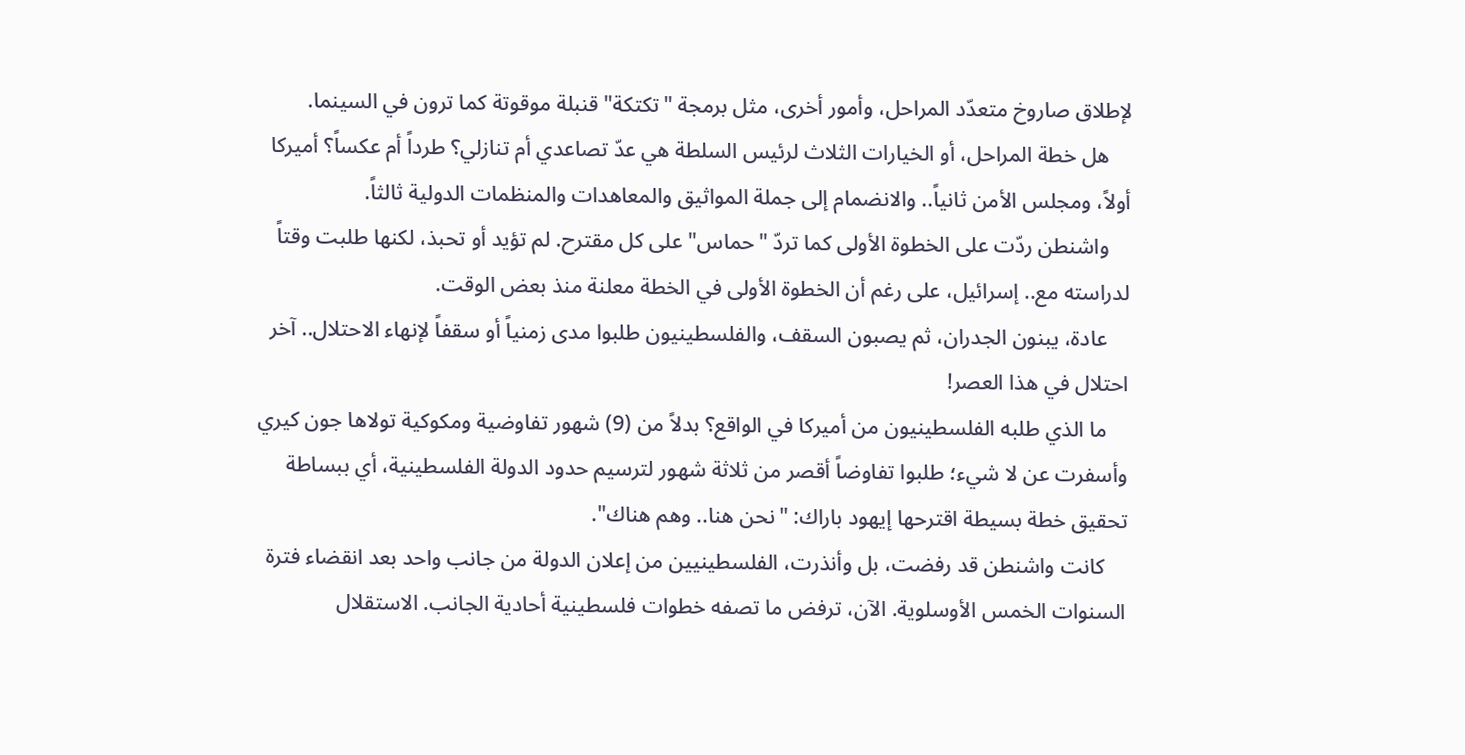لإطلاق صاروخ متعدّد المراحل، وأمور أخرى، مثل برمجة "تكتكة" قنبلة موقوتة كما ترون في السينما.
    هل خطة المراحل، أو الخيارات الثلاث لرئيس السلطة هي عدّ تصاعدي أم تنازلي؟ طرداً أم عكساً؟ أميركا أولاً، ومجلس الأمن ثانياً.. والانضمام إلى جملة المواثيق والمعاهدات والمنظمات الدولية ثالثاً.
    واشنطن ردّت على الخطوة الأولى كما تردّ "حماس" على كل مقترح. لم تؤيد أو تحبذ، لكنها طلبت وقتاً لدراسته مع.. إسرائيل، على رغم أن الخطوة الأولى في الخطة معلنة منذ بعض الوقت.
    عادة، يبنون الجدران، ثم يصبون السقف، والفلسطينيون طلبوا مدى زمنياً أو سقفاً لإنهاء الاحتلال.. آخر احتلال في هذا العصر!
    ما الذي طلبه الفلسطينيون من أميركا في الواقع؟ بدلاً من (9) شهور تفاوضية ومكوكية تولاها جون كيري وأسفرت عن لا شيء؛ طلبوا تفاوضاً أقصر من ثلاثة شهور لترسيم حدود الدولة الفلسطينية، أي ببساطة تحقيق خطة بسيطة اقترحها إيهود باراك: "نحن هنا.. وهم هناك".
    كانت واشنطن قد رفضت، بل وأنذرت، الفلسطينيين من إعلان الدولة من جانب واحد بعد انقضاء فترة السنوات الخمس الأوسلوية. الآن، ترفض ما تصفه خطوات فلسطينية أحادية الجانب. الاستقلال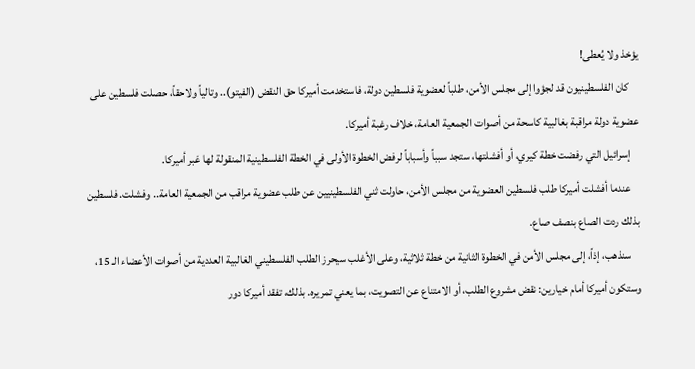يؤخذ ولا يُعطى!
    كان الفلسطينيون قد لجؤوا إلى مجلس الأمن، طلباً لعضوية فلسطين دولة، فاستخدمت أميركا حق النقض (الفيتو).. وتالياً ولاحقاً، حصلت فلسطين على عضوية دولة مراقبة بغالبية كاسحة من أصوات الجمعية العامة، خلاف رغبة أميركا.
    إسرائيل التي رفضت خطة كيري، أو أفشلتها، ستجد سبباً وأسباباً لرفض الخطوة الأولى في الخطة الفلسطينية المنقولة لها عَبر أميركا.
    عندما أفشلت أميركا طلب فلسطين العضوية من مجلس الأمن، حاولت ثني الفلسطينيين عن طلب عضوية مراقب من الجمعية العامة.. وفشلت. فلسطين بذلك ردت الصاع بنصف صاع.
    سنذهب، إذاً، إلى مجلس الأمن في الخطوة الثانية من خطة ثلاثية، وعلى الأغلب سيحرز الطلب الفلسطيني الغالبية العددية من أصوات الأعضاء الـ 15، وستكون أميركا أمام خيارين: نقض مشروع الطلب، أو الامتناع عن التصويت، بما يعني تمريره. بذلك، تفقد أميركا دور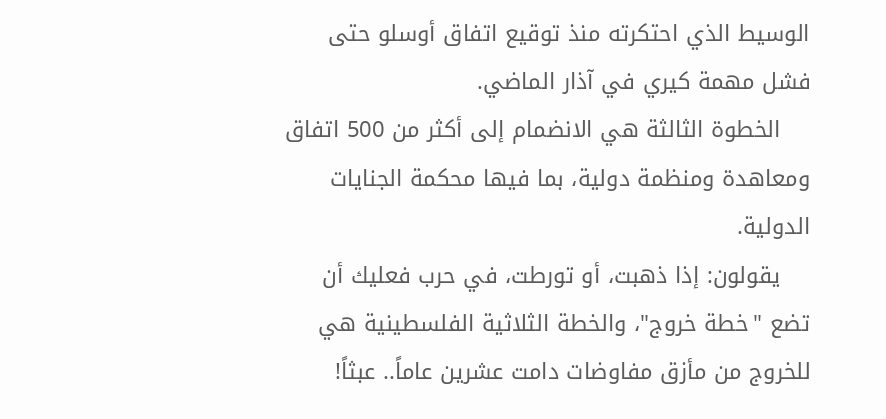الوسيط الذي احتكرته منذ توقيع اتفاق أوسلو حتى فشل مهمة كيري في آذار الماضي.
    الخطوة الثالثة هي الانضمام إلى أكثر من 500 اتفاق ومعاهدة ومنظمة دولية، بما فيها محكمة الجنايات الدولية.
    يقولون: إذا ذهبت، أو تورطت، في حرب فعليك أن تضع "خطة خروج"، والخطة الثلاثية الفلسطينية هي للخروج من مأزق مفاوضات دامت عشرين عاماً.. عبثاً!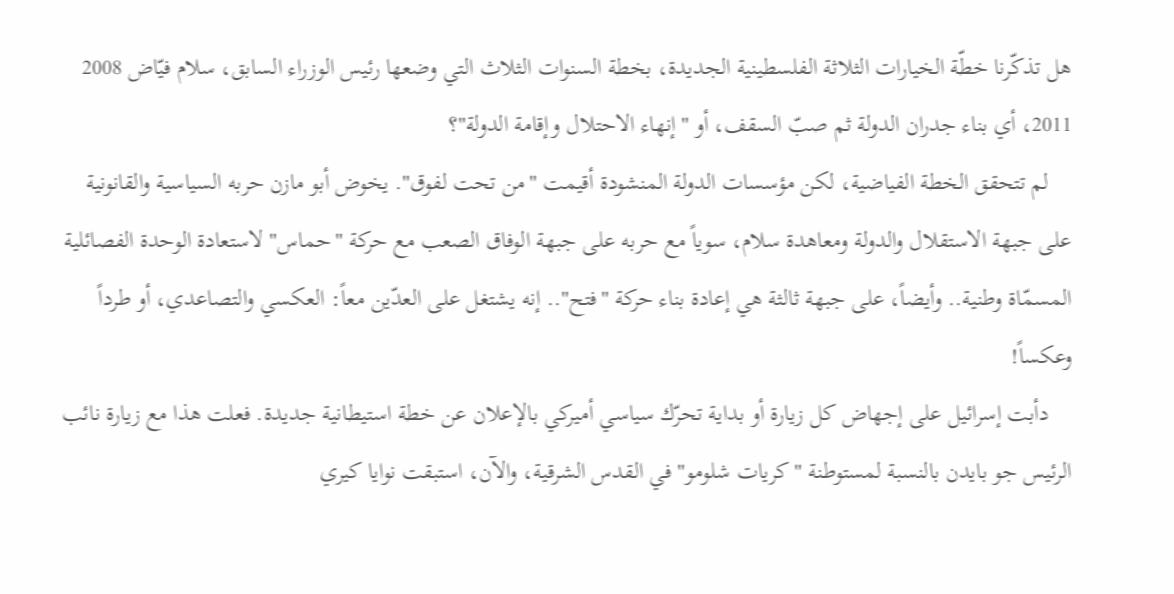هل تذكّرنا خطّة الخيارات الثلاثة الفلسطينية الجديدة، بخطة السنوات الثلاث التي وضعها رئيس الوزراء السابق، سلام فيّاض 2008 2011، أي بناء جدران الدولة ثم صبّ السقف، أو "إنهاء الاحتلال وإقامة الدولة"؟
    لم تتحقق الخطة الفياضية، لكن مؤسسات الدولة المنشودة أقيمت "من تحت لفوق". يخوض أبو مازن حربه السياسية والقانونية على جبهة الاستقلال والدولة ومعاهدة سلام، سوياً مع حربه على جبهة الوفاق الصعب مع حركة "حماس" لاستعادة الوحدة الفصائلية المسمّاة وطنية.. وأيضاً، على جبهة ثالثة هي إعادة بناء حركة "فتح".. إنه يشتغل على العدّين معاً: العكسي والتصاعدي، أو طرداً وعكساً!
    دأبت إسرائيل على إجهاض كل زيارة أو بداية تحرّك سياسي أميركي بالإعلان عن خطة استيطانية جديدة. فعلت هذا مع زيارة نائب الرئيس جو بايدن بالنسبة لمستوطنة "كريات شلومو" في القدس الشرقية، والآن، استبقت نوايا كيري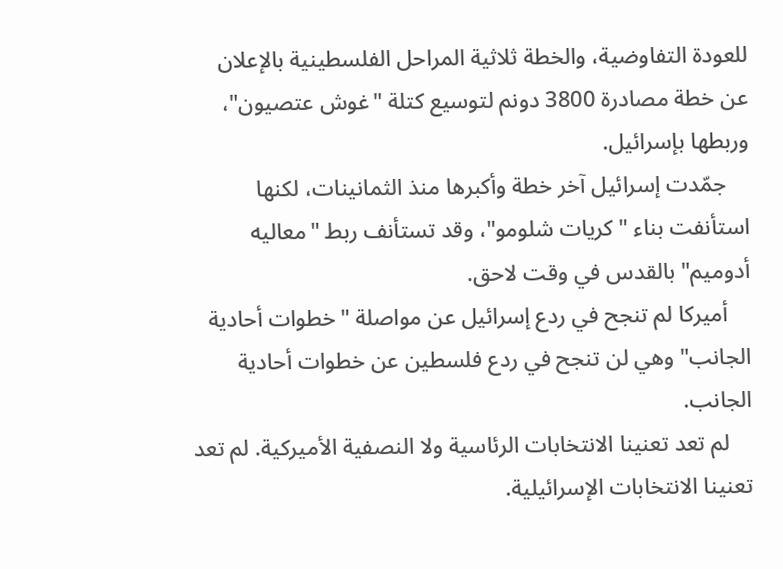للعودة التفاوضية، والخطة ثلاثية المراحل الفلسطينية بالإعلان عن خطة مصادرة 3800 دونم لتوسيع كتلة "غوش عتصيون"، وربطها بإسرائيل.
    جمّدت إسرائيل آخر خطة وأكبرها منذ الثمانينات، لكنها استأنفت بناء "كريات شلومو"، وقد تستأنف ربط "معاليه أدوميم" بالقدس في وقت لاحق.
    أميركا لم تنجح في ردع إسرائيل عن مواصلة "خطوات أحادية الجانب" وهي لن تنجح في ردع فلسطين عن خطوات أحادية الجانب.
    لم تعد تعنينا الانتخابات الرئاسية ولا النصفية الأميركية. لم تعد تعنينا الانتخابات الإسرائيلية.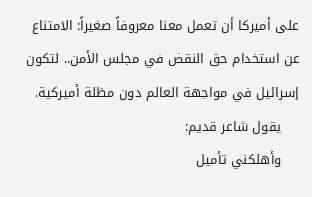على أميركا أن تعمل معنا معروفاً صغيراً: الامتناع عن استخدام حق النقض في مجلس الأمن.. لتكون إسرائيل في مواجهة العالم دون مظلة أميركية.
    يقول شاعر قديم:
    وأهلكني تأميل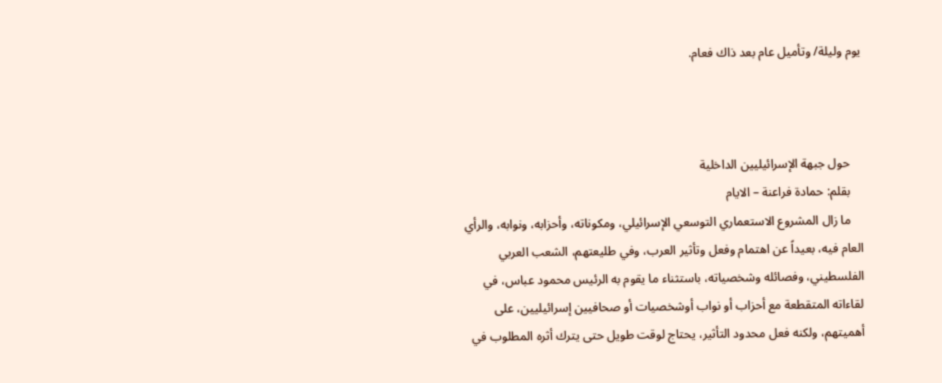يوم وليلة/ وتأميل عام بعد ذاك فعام.



    حول جبهة الإسرائيليين الداخلية
    بقلم: حمادة فراعنة – الايام
    ما زال المشروع الاستعماري التوسعي الإسرائيلي، ومكوناته، وأحزابه، ونوابه، والرأي العام فيه، بعيداً عن اهتمام وفعل وتأثير العرب، وفي طليعتهم، الشعب العربي الفلسطيني، وفصائله وشخصياته، باستثناء ما يقوم به الرئيس محمود عباس، في لقاءاته المتقطعة مع أحزاب أو نواب أوشخصيات أو صحافيين إسرائيليين، على أهميتهم، ولكنه فعل محدود التأثير، يحتاج لوقت طويل حتى يترك أثره المطلوب في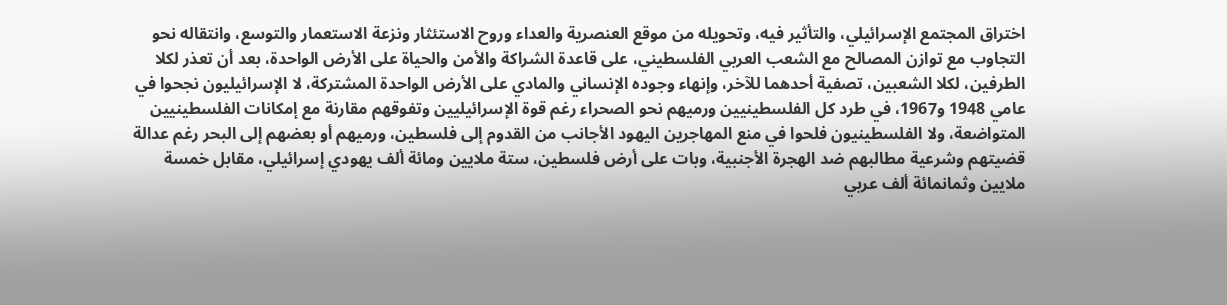اختراق المجتمع الإسرائيلي، والتأثير فيه، وتحويله من موقع العنصرية والعداء وروح الاستئثار ونزعة الاستعمار والتوسع، وانتقاله نحو التجاوب مع توازن المصالح مع الشعب العربي الفلسطيني، على قاعدة الشراكة والأمن والحياة على الأرض الواحدة، بعد أن تعذر لكلا الطرفين، لكلا الشعبين، تصفية أحدهما للآخر، وإنهاء وجوده الإنساني والمادي على الأرض الواحدة المشتركة، لا الإسرائيليون نجحوا في عامي 1948 و1967، في طرد كل الفلسطينيين ورميهم نحو الصحراء رغم قوة الإسرائيليين وتفوقهم مقارنة مع إمكانات الفلسطينيين المتواضعة، ولا الفلسطينيون فلحوا في منع المهاجرين اليهود الأجانب من القدوم إلى فلسطين، ورميهم أو بعضهم إلى البحر رغم عدالة قضيتهم وشرعية مطالبهم ضد الهجرة الأجنبية، وبات على أرض فلسطين، ستة ملايين ومائة ألف يهودي إسرائيلي، مقابل خمسة ملايين وثمانمائة ألف عربي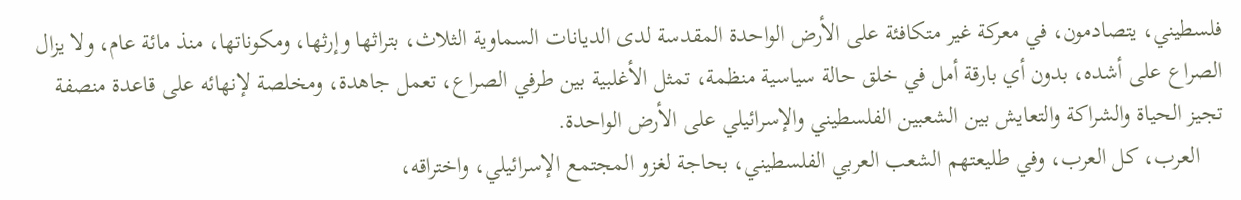فلسطيني، يتصادمون، في معركة غير متكافئة على الأرض الواحدة المقدسة لدى الديانات السماوية الثلاث، بتراثها وإرثها، ومكوناتها، منذ مائة عام، ولا يزال الصراع على أشده، بدون أي بارقة أمل في خلق حالة سياسية منظمة، تمثل الأغلبية بين طرفي الصراع، تعمل جاهدة، ومخلصة لإنهائه على قاعدة منصفة تجيز الحياة والشراكة والتعايش بين الشعبين الفلسطيني والإسرائيلي على الأرض الواحدة.
    العرب، كل العرب، وفي طليعتهم الشعب العربي الفلسطيني، بحاجة لغزو المجتمع الإسرائيلي، واختراقه،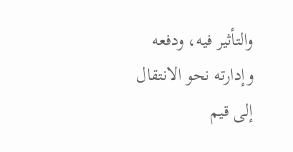والتأثير فيه، ودفعه وإدارته نحو الانتقال إلى قيم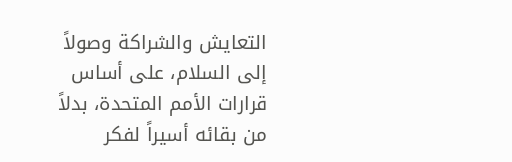التعايش والشراكة وصولاً إلى السلام، على أساس قرارات الأمم المتحدة، بدلاً من بقائه أسيراً لفكر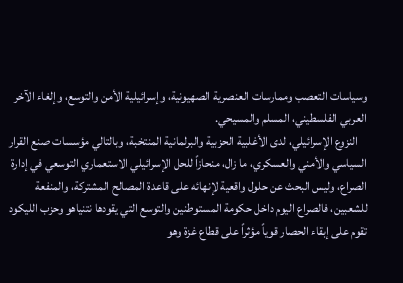وسياسات التعصب وممارسات العنصرية الصهيونية، وإسرائيلية الأمن والتوسع، وإلغاء الآخر العربي الفلسطيني، المسلم والمسيحي.
    النزوع الإسرائيلي، لدى الأغلبية الحزبية والبرلمانية المنتخبة، وبالتالي مؤسسات صنع القرار السياسي والأمني والعسكري، ما زال، منحازاً للحل الإسرائيلي الاستعماري التوسعي في إدارة الصراع، وليس البحث عن حلول واقعية لإنهائه على قاعدة المصالح المشتركة، والمنفعة للشعبين، فالصراع اليوم داخل حكومة المستوطنين والتوسع التي يقودها نتنياهو وحزب الليكود تقوم على إبقاء الحصار قوياً مؤثراً على قطاع غزة وهو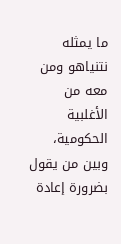ما يمثله نتنياهو ومن معه من الأغلبية الحكومية، وبين من يقول بضرورة إعادة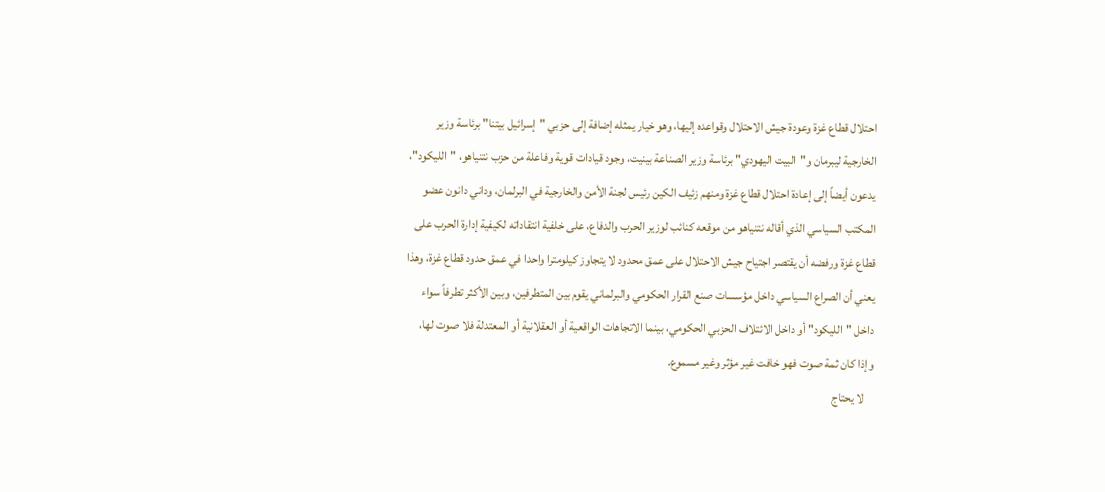احتلال قطاع غزة وعودة جيش الاحتلال وقواعده إليها، وهو خيار يمثله إضافة إلى حزبي "إسرائيل بيتنا" برئاسة وزير الخارجية ليبرمان و"البيت اليهودي" برئاسة وزير الصناعة بينيت، وجود قيادات قوية وفاعلة من حزب نتنياهو، "الليكود"، يدعون أيضاً إلى إعادة احتلال قطاع غزة ومنهم زئيف الكين رئيس لجنة الأمن والخارجية في البرلمان، وداني دانون عضو المكتب السياسي الذي أقاله نتنياهو من موقعه كنائب لوزير الحرب والدفاع، على خلفية انتقاداته لكيفية إدارة الحرب على قطاع غزة ورفضه أن يقتصر اجتياح جيش الاحتلال على عمق محدود لا يتجاوز كيلومترا واحدا في عمق حدود قطاع غزة، وهذا يعني أن الصراع السياسي داخل مؤسسات صنع القرار الحكومي والبرلماني يقوم بين المتطرفين، وبين الأكثر تطرفاً سواء داخل "الليكود" أو داخل الائتلاف الحزبي الحكومي، بينما الاتجاهات الواقعية أو العقلانية أو المعتدلة فلا صوت لها، وإذا كان ثمة صوت فهو خافت غير مؤثر وغير مسموع.
    لا يحتاج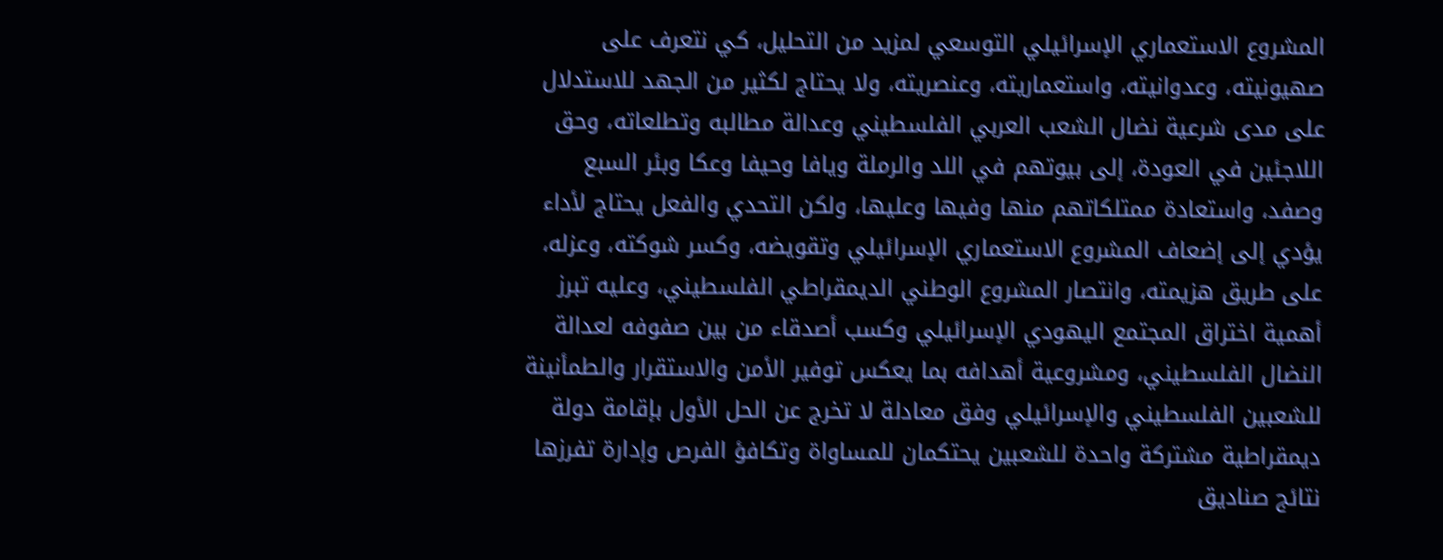المشروع الاستعماري الإسرائيلي التوسعي لمزيد من التحليل، كي نتعرف على صهيونيته، وعدوانيته، واستعماريته، وعنصريته، ولا يحتاج لكثير من الجهد للاستدلال على مدى شرعية نضال الشعب العربي الفلسطيني وعدالة مطالبه وتطلعاته، وحق اللاجئين في العودة، إلى بيوتهم في اللد والرملة ويافا وحيفا وعكا وبئر السبع وصفد، واستعادة ممتلكاتهم منها وفيها وعليها، ولكن التحدي والفعل يحتاج لأداء يؤدي إلى إضعاف المشروع الاستعماري الإسرائيلي وتقويضه، وكسر شوكته، وعزله، على طريق هزيمته، وانتصار المشروع الوطني الديمقراطي الفلسطيني، وعليه تبرز أهمية اختراق المجتمع اليهودي الإسرائيلي وكسب أصدقاء من بين صفوفه لعدالة النضال الفلسطيني، ومشروعية أهدافه بما يعكس توفير الأمن والاستقرار والطمأنينة للشعبين الفلسطيني والإسرائيلي وفق معادلة لا تخرج عن الحل الأول بإقامة دولة ديمقراطية مشتركة واحدة للشعبين يحتكمان للمساواة وتكافؤ الفرص وإدارة تفرزها نتائج صناديق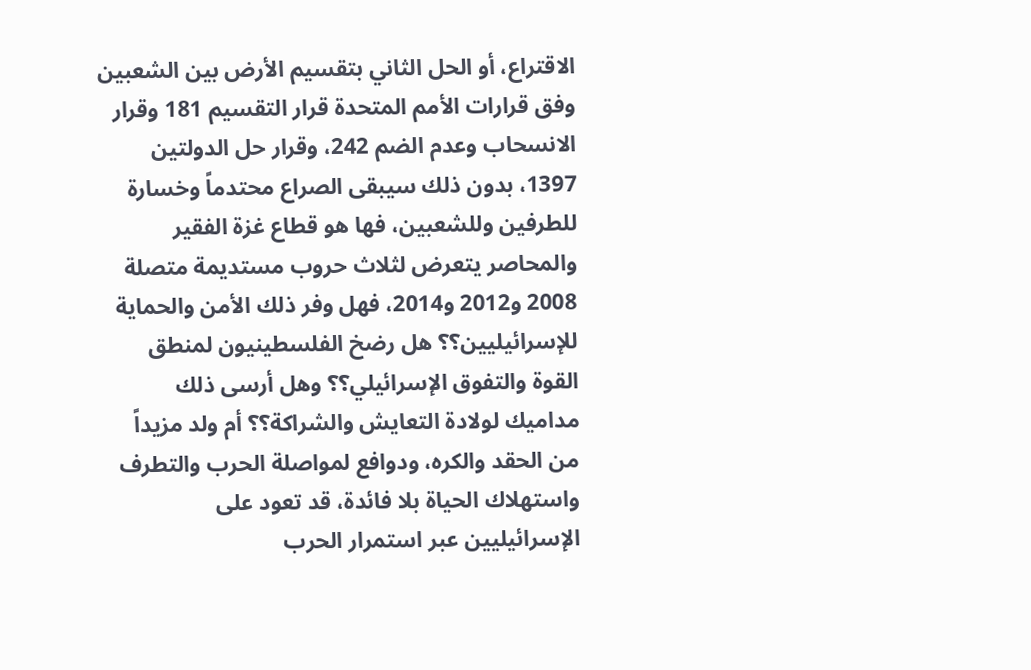الاقتراع، أو الحل الثاني بتقسيم الأرض بين الشعبين وفق قرارات الأمم المتحدة قرار التقسيم 181 وقرار الانسحاب وعدم الضم 242، وقرار حل الدولتين 1397، بدون ذلك سيبقى الصراع محتدماً وخسارة للطرفين وللشعبين، فها هو قطاع غزة الفقير والمحاصر يتعرض لثلاث حروب مستديمة متصلة 2008 و2012 و2014، فهل وفر ذلك الأمن والحماية للإسرائيليين؟؟ هل رضخ الفلسطينيون لمنطق القوة والتفوق الإسرائيلي؟؟ وهل أرسى ذلك مداميك لولادة التعايش والشراكة؟؟ أم ولد مزيداً من الحقد والكره، ودوافع لمواصلة الحرب والتطرف واستهلاك الحياة بلا فائدة، قد تعود على الإسرائيليين عبر استمرار الحرب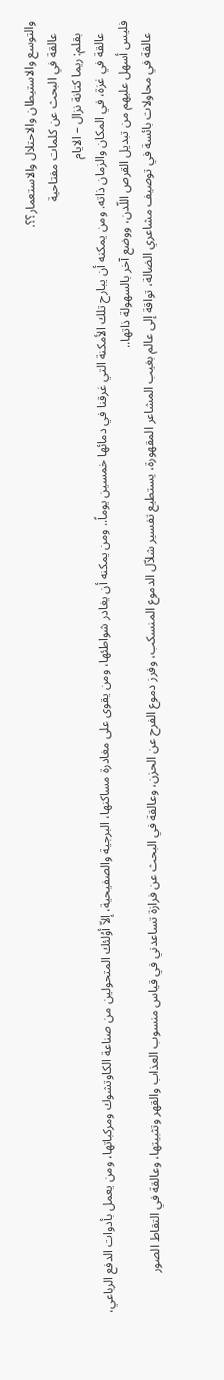والتوسع والاستيطان والاحتلال والاستعمار؟؟.
    عالقة في البحث عن كلمات مفتاحية
    بقلم: ريما كتانة نزال – الايام
    عالقة في غزة، في المكان والزمان ذاته. ومن يمكنه أن يبارح تلك الأمكنة التي غرقنا في دمائها خمسين يوماً.. ومن يمكنه أن يغادر شواطئها، ومن يقوى على مغادرة مساكنها، البرجية والصفيحية، إلاّ أوُلئك المتحولين من صناعة الكاوتشوك ومركباتها، ومن يعمل بأدوات الدفع الرباعي، فليس أسهل عليهم من تبديل القرص اللّدن، ووضع آخر بالسهولة ذاتها..
    عالقة في محاولات بائسة في توصيف مشاعري الضالة، تواقة إلى عالم بغيب المشاعر المقهورة، يستطيع تفسير شلاّل الدموع المنسكب، وفرز دموع الفرح عن الحزن، وعالقة في البحث عن فرازة تساعدني في قياس منسوب العذاب والقهر وتثبيتها، وعالقة في التقاط الصور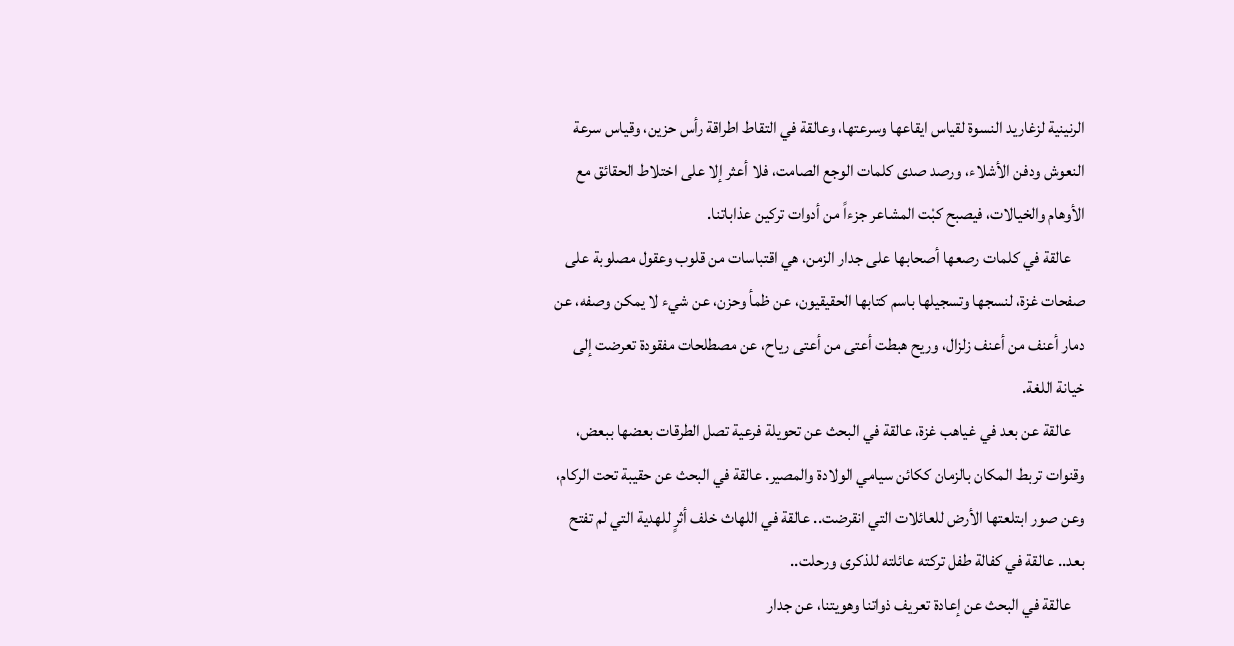الرنينية لزغاريد النسوة لقياس ايقاعها وسرعتها، وعالقة في التقاط اطراقة رأس حزين، وقياس سرعة النعوش ودفن الأشلاء، ورصد صدى كلمات الوجع الصامت، فلا أعثر إلا على اختلاط الحقائق مع الأوهام والخيالات، فيصبح كبْت المشاعر جزءاً من أدوات تركين عذاباتنا.
    عالقة في كلمات رصعها أصحابها على جدار الزمن، هي اقتباسات من قلوب وعقول مصلوبة على صفحات غزة، لنسجها وتسجيلها باسم كتابها الحقيقيون، عن ظمأ وحزن، عن شيء لا يمكن وصفه، عن دمار أعنف من أعنف زلزال، وريح هبطت أعتى من أعتى رياح، عن مصطلحات مفقودة تعرضت إلى خيانة اللغة.
    عالقة عن بعد في غياهب غزة، عالقة في البحث عن تحويلة فرعية تصل الطرقات بعضها ببعض، وقنوات تربط المكان بالزمان ككائن سيامي الولادة والمصير. عالقة في البحث عن حقيبة تحت الركام، وعن صور ابتلعتها الأرض للعائلات التي انقرضت.. عالقة في اللهاث خلف أثرٍ للهدية التي لم تفتح بعد.. عالقة في كفالة طفل تركته عائلته للذكرى ورحلت..
    عالقة في البحث عن إعادة تعريف ذواتنا وهويتنا، عن جدار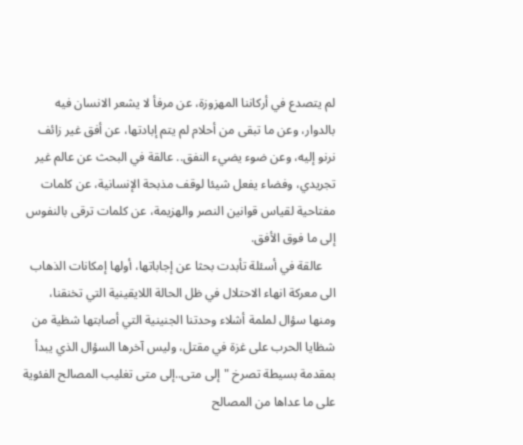لم يتصدع في أركاننا المهزوزة، عن مرفأ لا يشعر الانسان فيه بالدوار، وعن ما تبقى من أحلام لم يتم إبادتها، عن أفق غير زائف نرنو إليه، وعن ضوء يضيء النفق.. عالقة في البحث عن عالم غير تجريدي، وفضاء يفعل شيئا لوقف مذبحة الإنسانية، عن كلمات مفتاحية لقياس قوانين النصر والهزيمة، عن كلمات ترقى بالنفوس إلى ما فوق الأفق.
    عالقة في أسئلة تأبدت بحثا عن إجاباتها، أولها إمكانات الذهاب الى معركة انهاء الاحتلال في ظل الحالة اللايقينية التي تخنقنا، ومنها سؤال لملمة أشلاء وحدتنا الجنينية التي أصابتها شظية من شظايا الحرب على غزة في مقتل، وليس آخرها السؤال الذي يبدأ بمقدمة بسيطة تصرخ "إلى متى..إلى متى تغليب المصالح الفئوية على ما عداها من المصالح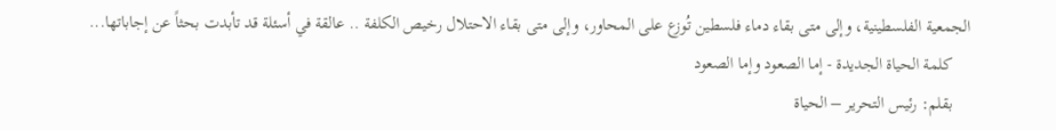الجمعية الفلسطينية، وإلى متى بقاء دماء فلسطين تُوزع على المحاور، وإلى متى بقاء الاحتلال رخيص الكلفة .. عالقة في أسئلة قد تأبدت بحثاً عن إجاباتها...
    كلمة الحياة الجديدة - إما الصعود وإما الصعود
    بقلم: رئيس التحرير – الحياة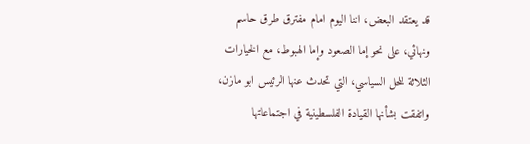قد يعتقد البعض، اننا اليوم امام مفترق طرق حاسم ونهائي، على نحو إما الصعود وإما الهبوط، مع الخيارات الثلاثة للحل السياسي، التي تحدث عنها الرئيس ابو مازن، واتفقت بشأنها القيادة الفلسطينية في اجتماعاتها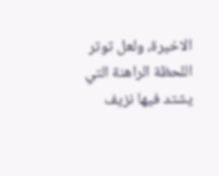الاخيرة، ولعل توتر اللحظة الراهنة التي يشتد فيها نزيف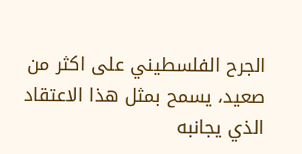الجرح الفلسطيني على اكثر من صعيد، يسمح بمثل هذا الاعتقاد الذي يجانبه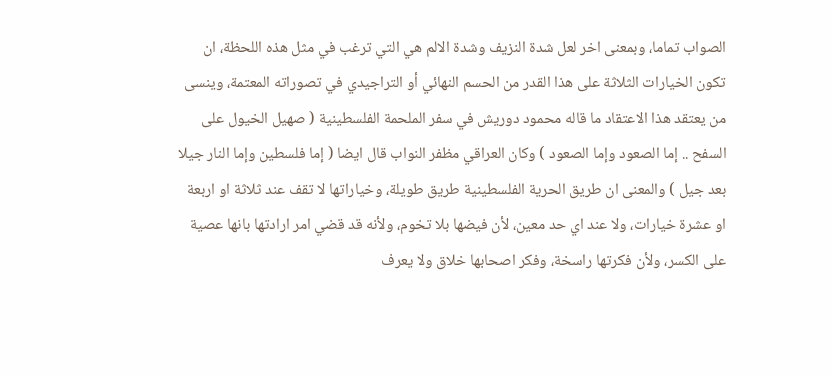الصواب تماما، وبمعنى اخر لعل شدة النزيف وشدة الالم هي التي ترغب في مثل هذه اللحظة، ان تكون الخيارات الثلاثة على هذا القدر من الحسم النهائي أو التراجيدي في تصوراته المعتمة، وينسى من يعتقد هذا الاعتقاد ما قاله محمود دوريش في سفر الملحمة الفلسطينية ( صهيل الخيول على السفح .. إما الصعود وإما الصعود ) وكان العراقي مظفر النواب قال ايضا ( إما فلسطين وإما النار جيلا بعد جيل ) والمعنى ان طريق الحرية الفلسطينية طريق طويلة، وخياراتها لا تقف عند ثلاثة او اربعة او عشرة خيارات، ولا عند اي حد معين، لأن فيضها بلا تخوم، ولأنه قد قضي امر ارادتها بانها عصية على الكسر، ولأن فكرتها راسخة، وفكر اصحابها خلاق ولا يعرف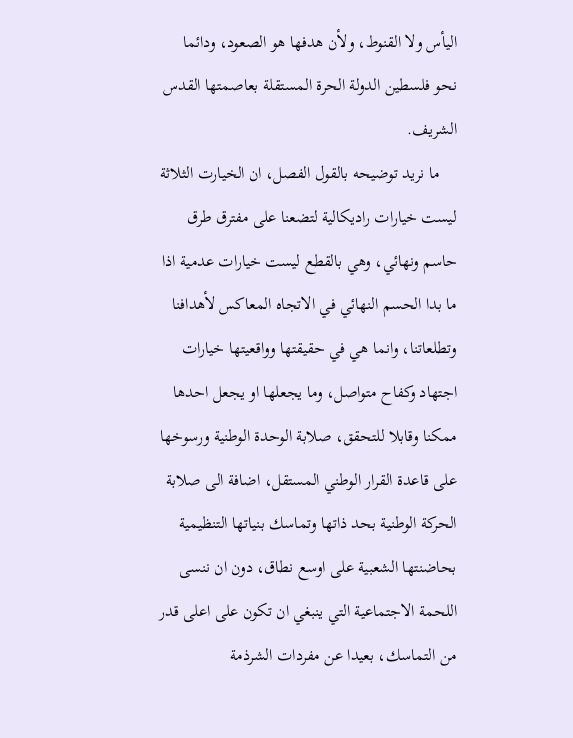اليأس ولا القنوط، ولأن هدفها هو الصعود، ودائما نحو فلسطين الدولة الحرة المستقلة بعاصمتها القدس الشريف.
    ما نريد توضيحه بالقول الفصل، ان الخيارت الثلاثة ليست خيارات راديكالية لتضعنا على مفترق طرق حاسم ونهائي، وهي بالقطع ليست خيارات عدمية اذا ما بدا الحسم النهائي في الاتجاه المعاكس لأهدافنا وتطلعاتنا، وانما هي في حقيقتها وواقعيتها خيارات اجتهاد وكفاح متواصل، وما يجعلها او يجعل احدها ممكنا وقابلا للتحقق، صلابة الوحدة الوطنية ورسوخها على قاعدة القرار الوطني المستقل، اضافة الى صلابة الحركة الوطنية بحد ذاتها وتماسك بنياتها التنظيمية بحاضنتها الشعبية على اوسع نطاق، دون ان ننسى اللحمة الاجتماعية التي ينبغي ان تكون على اعلى قدر من التماسك، بعيدا عن مفردات الشرذمة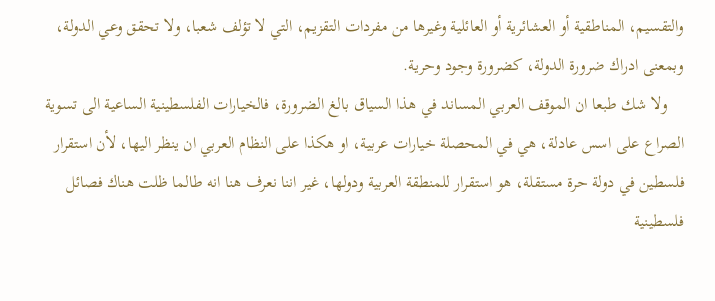والتقسيم، المناطقية أو العشائرية أو العائلية وغيرها من مفردات التقزيم، التي لا تؤلف شعبا، ولا تحقق وعي الدولة، وبمعنى ادراك ضرورة الدولة، كضرورة وجود وحرية.
    ولا شك طبعا ان الموقف العربي المساند في هذا السياق بالغ الضرورة، فالخيارات الفلسطينية الساعية الى تسوية الصراع على اسس عادلة، هي في المحصلة خيارات عربية، او هكذا على النظام العربي ان ينظر اليها، لأن استقرار فلسطين في دولة حرة مستقلة، هو استقرار للمنطقة العربية ودولها، غير اننا نعرف هنا انه طالما ظلت هناك فصائل فلسطينية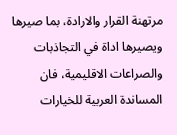مرتهنة القرار والارادة، بما صيرها ويصيرها اداة في التجاذبات والصراعات الاقليمية، فان المساندة العربية للخيارات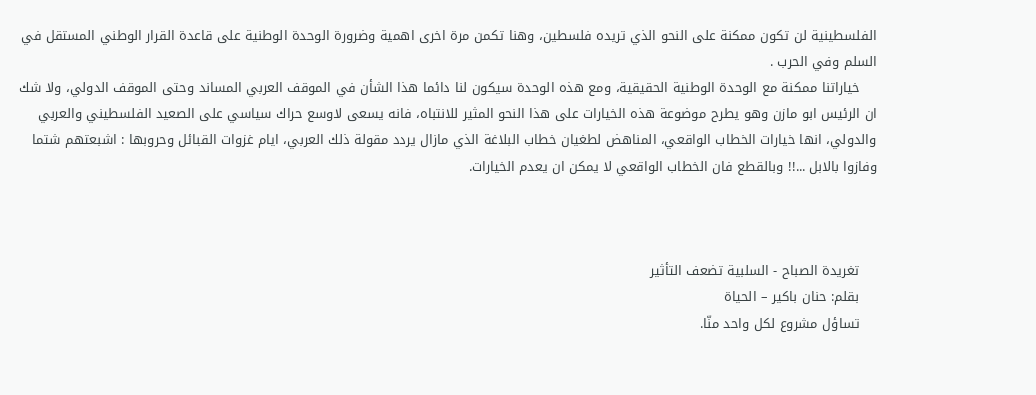الفلسطينية لن تكون ممكنة على النحو الذي تريده فلسطين، وهنا تكمن مرة اخرى اهمية وضرورة الوحدة الوطنية على قاعدة القرار الوطني المستقل في السلم وفي الحرب .
    خياراتنا ممكنة مع الوحدة الوطنية الحقيقية، ومع هذه الوحدة سيكون لنا دائما هذا الشأن في الموقف العربي المساند وحتى الموقف الدولي، ولا شك ان الرئيس ابو مازن وهو يطرح موضوعة هذه الخيارات على هذا النحو المثير للانتباه، فانه يسعى لاوسع حراك سياسي على الصعيد الفلسطيني والعربي والدولي، انها خيارات الخطاب الواقعي، المناهض لطغيان خطاب البلاغة الذي مازال يردد مقولة ذلك العربي، ايام غزوات القبائل وحروبها : اشبعتهم شتما وفازوا بالابل ...!! وبالقطع فان الخطاب الواقعي لا يمكن ان يعدم الخيارات.



    تغريدة الصباح - السلبية تضعف التأثير
    بقلم: حنان باكير – الحياة
    تساؤل مشروع لكل واحد منّا.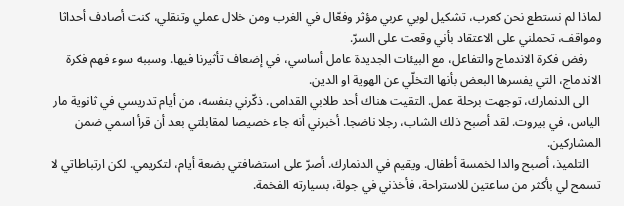لماذا لم نستطع نحن كعرب، تشكيل لوبي عربي مؤثر وفعّال في الغرب ومن خلال عملي وتنقلي، كنت أصادف أحداثا ومواقف، تحملني على الاعتقاد بأني وقعت على السرّ.
    رفض فكرة الاندماج والتفاعل، مع البيئات الجديدة عامل أساسي، في إضعاف تأثيرنا فيها. وسببه سوء فهم فكرة الاندماج، التي يفسرها البعض بأنها التخلّي عن الهوية او الدين.
    الى الدنمارك، توجهت برحلة عمل. التقيت هناك أحد طلابي القدامى. ذكّرني بنفسه، من أيام تدريسي في ثانوية مار الياس، في بيروت. لقد أصبح ذلك الشاب، رجلا ناضجا. أخبرني أنه جاء خصيصا لمقابلتي بعد أن قرأ اسمي ضمن المشاركين.
    التلميذ، أصبح والدا لخمسة أطفال. ويقيم في الدنمارك. أصرّ على استضافتي بضعة أيام، لتكريمي. لكن ارتباطاتي لا تسمح لي بأكثر من ساعتين للاستراحة، فأخذني في جولة، بسيارته الفخمة.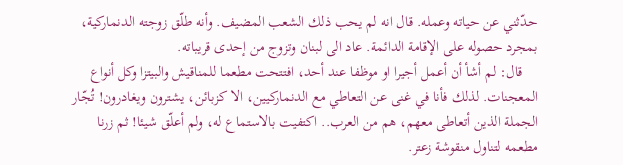حدّثني عن حياته وعمله. قال انه لم يحب ذلك الشعب المضيف. وأنه طلّق زوجته الدنماركية، بمجرد حصوله على الإقامة الدائمة. عاد الى لبنان وتزوج من إحدى قريباته.
    قال: لم أشأ أن أعمل أجيرا او موظفا عند أحد، افتتحت مطعما للمناقيش والبيتزا وكل أنواع المعجنات. لذلك فأنا في غنى عن التعاطي مع الدنماركيين، الا كزبائن، يشترون ويغادرون! تُجّار الجملة الذين أتعاطى معهم، هم من العرب.. اكتفيت بالاستماع له، ولم أعلّق شيئا! ثم زرنا مطعمه لتناول منقوشة زعتر.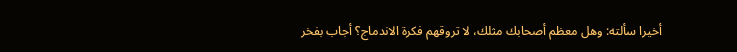أخيرا سألته: وهل معظم أصحابك مثلك، لا تروقهم فكرة الاندماج؟ أجاب بفخر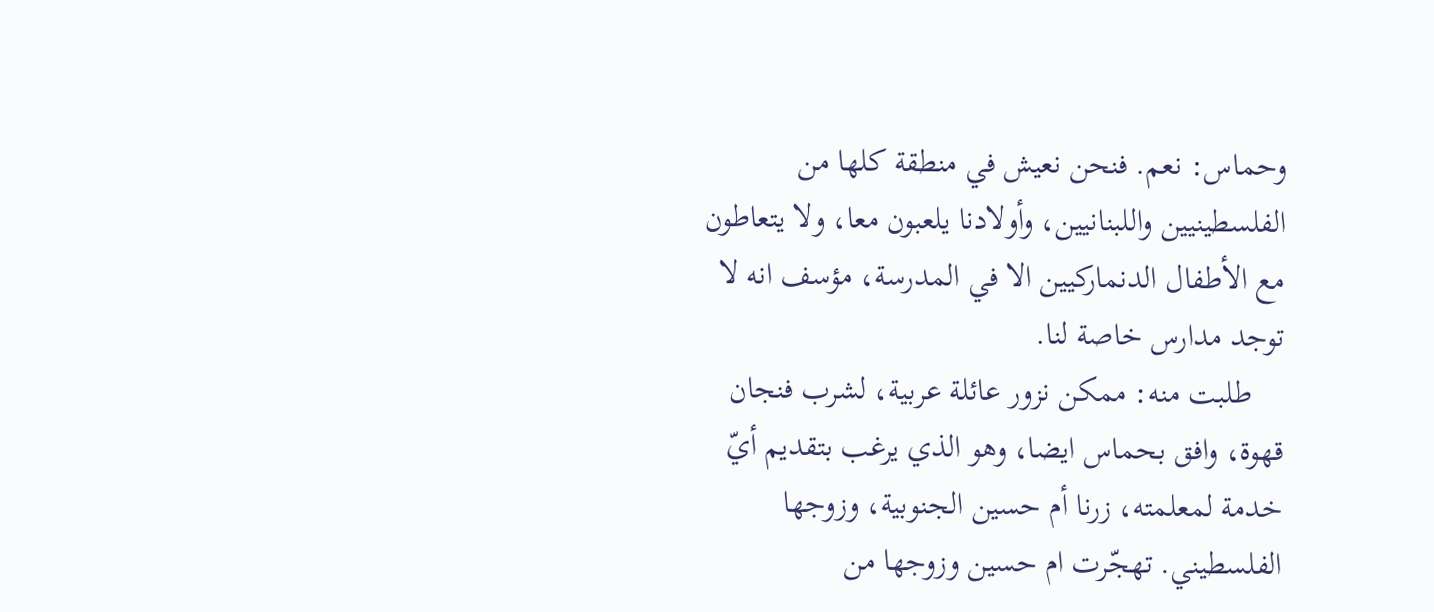وحماس: نعم. فنحن نعيش في منطقة كلها من الفلسطينيين واللبنانيين، وأولادنا يلعبون معا، ولا يتعاطون مع الأطفال الدنماركيين الا في المدرسة، مؤسف انه لا توجد مدارس خاصة لنا.
    طلبت منه: ممكن نزور عائلة عربية، لشرب فنجان قهوة، وافق بحماس ايضا، وهو الذي يرغب بتقديم أيّ خدمة لمعلمته، زرنا أم حسين الجنوبية، وزوجها الفلسطيني. تهجّرت ام حسين وزوجها من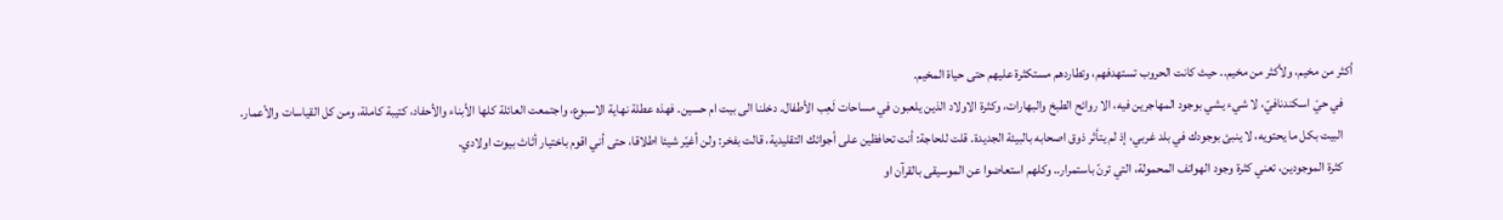أكثر من مخيم، ولأكثر من مخيم.. حيث كانت الحروب تستهدفهم، وتطاردهم مستكثرة عليهم حتى حياة المخيم.
    في حيّ اسكندنافيّ، لا شيء يشي بوجود المهاجرين فيه، الا روائح الطبخ والبهارات، وكثرة الاولاد الذين يلعبون في مساحات لَعِب الأطفال. دخلنا الى بيت ام حسين. فهذه عطلة نهاية الاسبوع، واجتمعت العائلة كلها الأبناء والأحفاد، كتيبة كاملة، ومن كل القياسات والأعمار.
    البيت بكل ما يحتويه، لا ينبئ بوجودك في بلد غربي، إذ لم يتأثر ذوق اصحابه بالبيئة الجديدة. قلت للحاجة: أنت تحافظين على أجوائك التقليدية، قالت بفخر: ولن أغيّر شيئا اطلاقا، حتى أني اقوم باختيار أثاث بيوت اولادي.
    كثرة الموجودين، تعني كثرة وجود الهواتف المحمولة، التي ترنّ باستمرار.. وكلهم استعاضوا عن الموسيقى بالقرآن او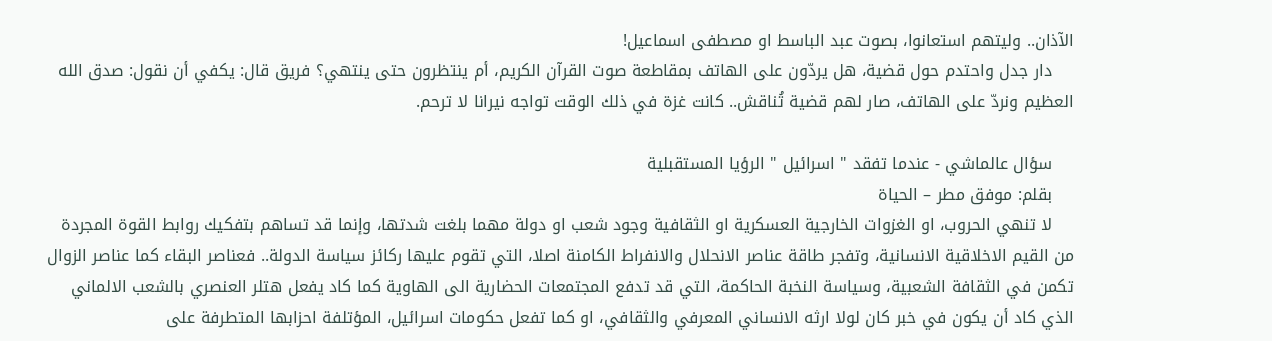الآذان.. وليتهم استعانوا، بصوت عبد الباسط او مصطفى اسماعيل!
    دار جدل واحتدم حول قضية، هل يردّون على الهاتف بمقاطعة صوت القرآن الكريم، أم ينتظرون حتى ينتهي؟ فريق قال: يكفي أن نقول: صدق الله العظيم ونردّ على الهاتف، صار لهم قضية تُناقش.. كانت غزة في ذلك الوقت تواجه نيرانا لا ترحم.

    سؤال عالماشي - عندما تفقد " اسرائيل " الرؤيا المستقبلية
    بقلم: موفق مطر – الحياة
    لا تنهي الحروب، او الغزوات الخارجية العسكرية او الثقافية وجود شعب او دولة مهما بلغت شدتها، وإنما قد تساهم بتفكيك روابط القوة المجردة من القيم الاخلاقية الانسانية، وتفجر طاقة عناصر الانحلال والانفراط الكامنة اصلا، التي تقوم عليها ركائز سياسة الدولة.. فعناصر البقاء كما عناصر الزوال تكمن في الثقافة الشعبية، وسياسة النخبة الحاكمة، التي قد تدفع المجتمعات الحضارية الى الهاوية كما كاد يفعل هتلر العنصري بالشعب الالماني الذي كاد أن يكون في خبر كان لولا ارثه الانساني المعرفي والثقافي، او كما تفعل حكومات اسرائيل، المؤتلفة احزابها المتطرفة على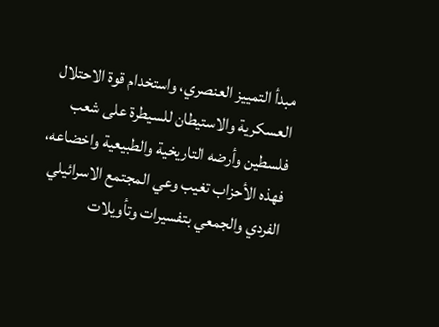مبدأ التمييز العنصري، واستخدام قوة الاحتلال العسكرية والاستيطان للسيطرة على شعب فلسطين وأرضه التاريخية والطبيعية واخضاعه، فهذه الأحزاب تغيب وعي المجتمع الاسرائيلي الفردي والجمعي بتفسيرات وتأويلات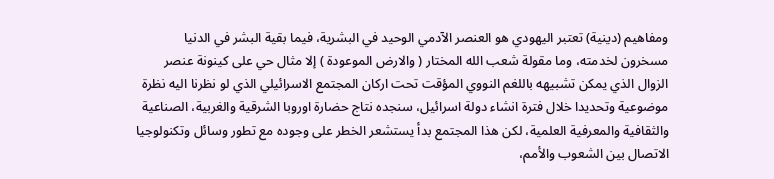ومفاهيم (دينية) تعتبر اليهودي هو العنصر الآدمي الوحيد في البشرية، فيما بقية البشر في الدنيا مسخرون لخدمته، وما مقولة شعب الله المختار ( والارض الموعودة ) إلا مثال حي على كينونة عنصر الزوال الذي يمكن تشبيهه باللغم النووي المؤقت تحت اركان المجتمع الاسرائيلي الذي لو نظرنا اليه نظرة موضوعية وتحديدا خلال فترة انشاء دولة اسرائيل، سنجده نتاج حضارة اوروبا الشرقية والغربية، الصناعية والثقافية والمعرفية العلمية، لكن هذا المجتمع بدأ يستشعر الخطر على وجوده مع تطور وسائل وتكنولوجيا الاتصال بين الشعوب والأمم،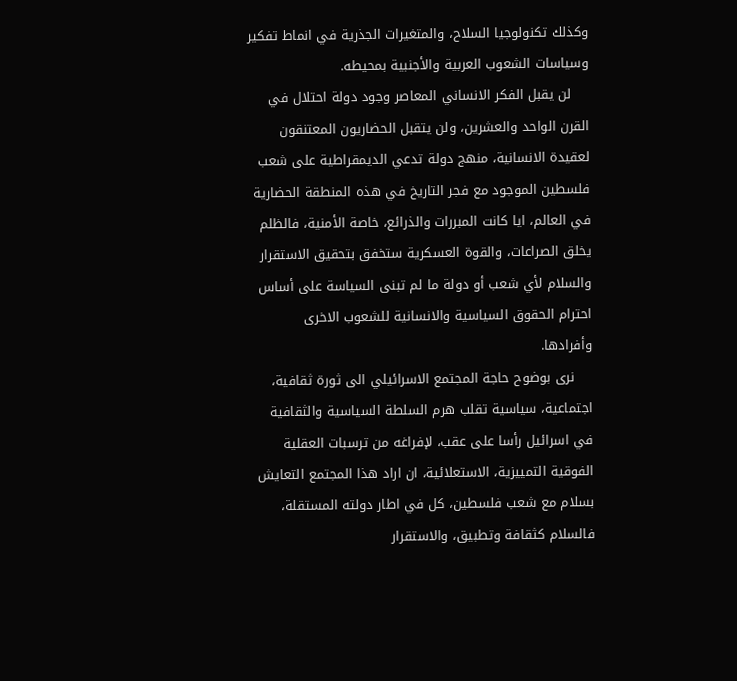وكذلك تكنولوجيا السلاح، والمتغيرات الجذرية في انماط تفكير وسياسات الشعوب العربية والأجنبية بمحيطه.
    لن يقبل الفكر الانساني المعاصر وجود دولة احتلال في القرن الواحد والعشرين، ولن يتقبل الحضاريون المعتنقون لعقيدة الانسانية، منهج دولة تدعي الديمقراطية على شعب فلسطين الموجود مع فجر التاريخ في هذه المنطقة الحضارية في العالم، ايا كانت المبررات والذرائع، خاصة الأمنية، فالظلم يخلق الصراعات، والقوة العسكرية ستخفق بتحقيق الاستقرار والسلام لأي شعب أو دولة ما لم تبنى السياسة على أساس احترام الحقوق السياسية والانسانية للشعوب الاخرى وأفرادها.
    نرى بوضوح حاجة المجتمع الاسرائيلي الى ثورة ثقافية، اجتماعية، سياسية تقلب هرم السلطة السياسية والثقافية في اسرائيل رأسا على عقب، لإفراغه من ترسبات العقلية الفوقية التمييزية، الاستعلائية، ان اراد هذا المجتمع التعايش بسلام مع شعب فلسطين، كل في اطار دولته المستقلة، فالسلام كثقافة وتطبيق، والاستقرار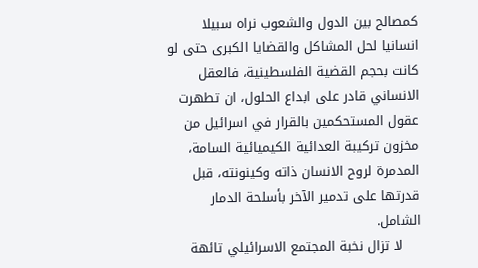كمصالح بين الدول والشعوب نراه سبيلا انسانيا لحل المشاكل والقضايا الكبرى حتى لو كانت بحجم القضية الفلسطينية، فالعقل الانساني قادر على ابداع الحلول، ان تطهرت عقول المستحكمين بالقرار في اسرائيل من مخزون تركيبة العدائية الكيميائية السامة، المدمرة لروح الانسان ذاته وكينونته، قبل قدرتها على تدمير الآخر بأسلحة الدمار الشامل.
    لا تزال نخبة المجتمع الاسرائيلي تائهة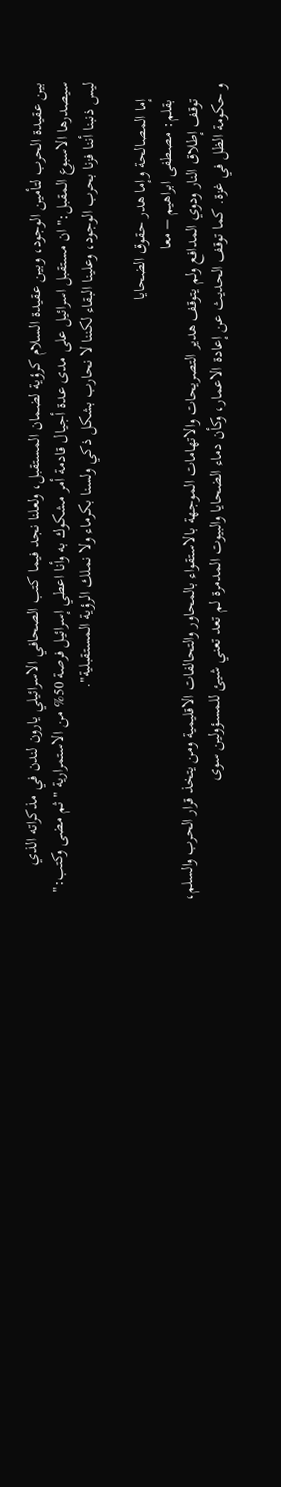بين عقيدة الحرب لتأمين الوجود، وبين عقيدة السلام كرؤية لضمان المستقبل، ولعلنا نجد فيما كتب الصحافي الاسرائيلي يارون لندن في مذكراته الذي سيصدرها الاسبوع المقبل:" ان مستقبل اسرائيل على مدى عدة أجيال قادمة أمر مشكوك به وأنا اعطي إسرائيل فرصة 50% من الاستمرارية " ثم مضى وكتب:" ليس ذنبنا أننا فزنا بحرب الوجود، وعلينا البقاء لكننا لا نحارب بشكل ذكي ولسنا بكرماء ولا نملك الرؤية المستقبلية".

    إما المصالحة وإما هدر حقوق الضحايا
    بقلم: مصطفى ابراهيم – معا
    توقف إطلاق النار ودوي المدافع ولم يتوقف هدير التصريحات والاتهامات الموجهة بالاستقواء بالمحاور والتحالفات الاقليمية ومن يتخذ قرار الحرب والسلم، و حكومة الظل في غزة. كما توقف الحديث عن إعادة الاعمار، وكأن دماء الضحايا والبيوت المدمرة لم تعد تعني شيئ للمسؤولين سوى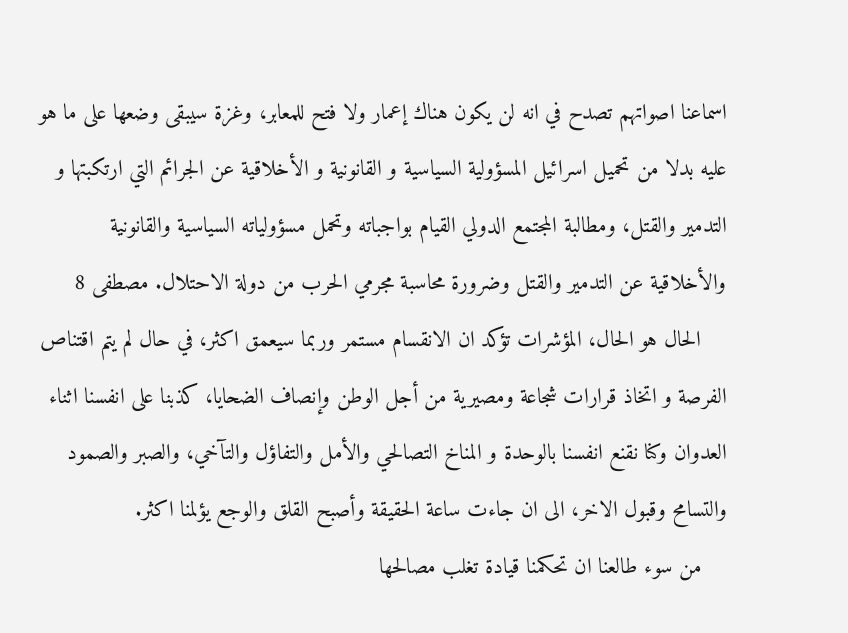اسماعنا اصواتهم تصدح في انه لن يكون هناك إعمار ولا فتح للمعابر، وغزة سيبقى وضعها على ما هو عليه بدلا من تحميل اسرائيل المسؤولية السياسية و القانونية و الأخلاقية عن الجرائم التي ارتكبتها و التدمير والقتل، ومطالبة المجتمع الدولي القيام بواجباته وتحمل مسؤولياته السياسية والقانونية والأخلاقية عن التدمير والقتل وضرورة محاسبة مجرمي الحرب من دولة الاحتلال. مصطفى 8
    الحال هو الحال، المؤشرات تؤكد ان الانقسام مستمر وربما سيعمق اكثر، في حال لم يتم اقتناص الفرصة و اتخاذ قرارات شجاعة ومصيرية من أجل الوطن وإنصاف الضحايا، كذبنا على انفسنا اثناء العدوان وكنا نقنع انفسنا بالوحدة و المناخ التصالحي والأمل والتفاؤل والتآخي، والصبر والصمود والتسامح وقبول الاخر، الى ان جاءت ساعة الحقيقة وأصبح القلق والوجع يؤلمنا اكثر.
    من سوء طالعنا ان تحكمنا قيادة تغلب مصالحها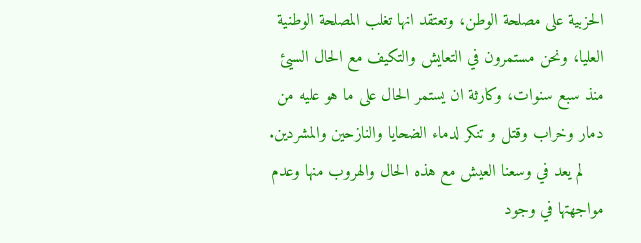الحزبية على مصلحة الوطن، وتعتقد انها تغلب المصلحة الوطنية العليا، ونحن مستمرون في التعايش والتكيف مع الحال السيئ منذ سبع سنوات، وكارثة ان يستمر الحال على ما هو عليه من دمار وخراب وقتل و تنكر لدماء الضحايا والنازحين والمشردين.
    لم يعد في وسعنا العيش مع هذه الحال والهروب منها وعدم مواجهتها في وجود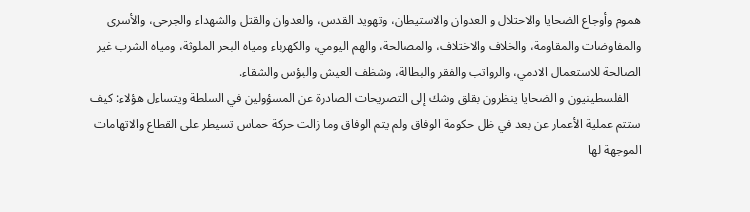هموم وأوجاع الضحايا والاحتلال و العدوان والاستيطان، وتهويد القدس، والعدوان والقتل والشهداء والجرحى، والأسرى والمفاوضات والمقاومة، والخلاف والاختلاف، والمصالحة، والهم اليومي، والكهرباء ومياه البحر الملوثة، ومياه الشرب غير الصالحة للاستعمال الادمي، والرواتب والفقر والبطالة، وشظف العيش والبؤس والشقاء.
    الفلسطينيون و الضحايا ينظرون بقلق وشك إلى التصريحات الصادرة عن المسؤولين في السلطة ويتساءل هؤلاء: كيف ستتم عملية الأعمار عن بعد في ظل حكومة الوفاق ولم يتم الوفاق وما زالت حركة حماس تسيطر على القطاع والاتهامات الموجهة لها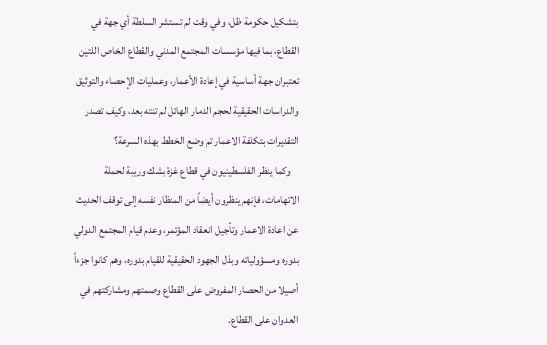بتشكيل حكومة ظل، وفي وقت لم تستشر السلطة أي جهة في القطاع، بما فيها مؤسسات المجتمع المدني والقطاع الخاص اللتين تعتبران جهة أساسية في إعادة الأعمار، وعمليات الإحصاء والتوثيق والدراسات الحقيقية لحجم الدمار الهائل لم تنته بعد، وكيف تصدر التقديرات بتكلفة الاعمار تم وضع الخطط بهذه السرعة؟
    وكما ينظر الفلسطينيون في قطاع غزة بشك وريبة لحملة الاتهامات، فإنهم ينظرون أيضاً من المنظار نفسه إلى توقف الحديث عن اعادة الاعمار وتأجيل انعقاد المؤتمر، وعدم قيام المجتمع الدولي بدوره ومسؤولياته وبذل الجهود الحقيقية للقيام بدوره، وهم كانوا جزءاً أصيلا من الحصار المفروض على القطاع وصمتهم ومشاركتهم في العدوان على القطاع.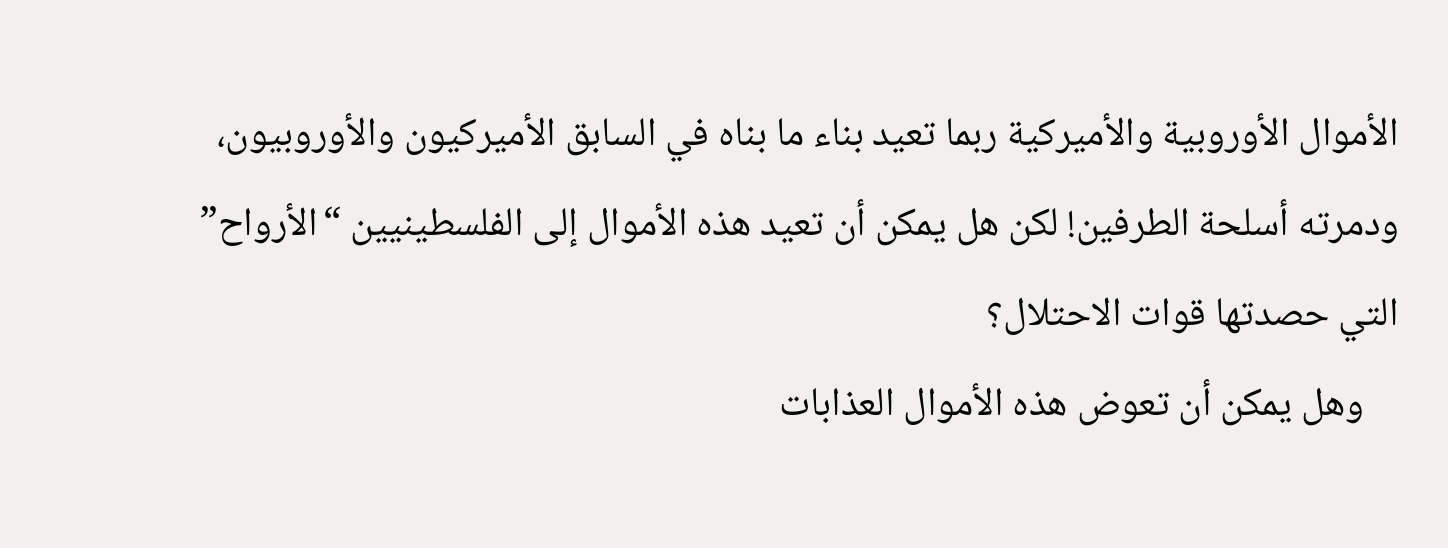الأموال الأوروبية والأميركية ربما تعيد بناء ما بناه في السابق الأميركيون والأوروبيون، ودمرته أسلحة الطرفين! لكن هل يمكن أن تعيد هذه الأموال إلى الفلسطينيين “الأرواح” التي حصدتها قوات الاحتلال؟
    وهل يمكن أن تعوض هذه الأموال العذابات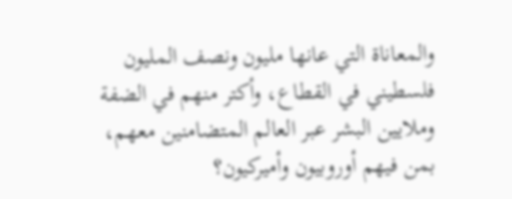والمعاناة التي عانها مليون ونصف المليون فلسطيني في القطاع، وأكتر منهم في الضفة وملايين البشر عبر العالم المتضامنين معهم، بمن فيهم أوروبيون وأميركيون؟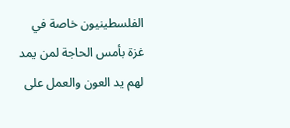الفلسطينيون خاصة في غزة بأمس الحاجة لمن يمد لهم يد العون والعمل على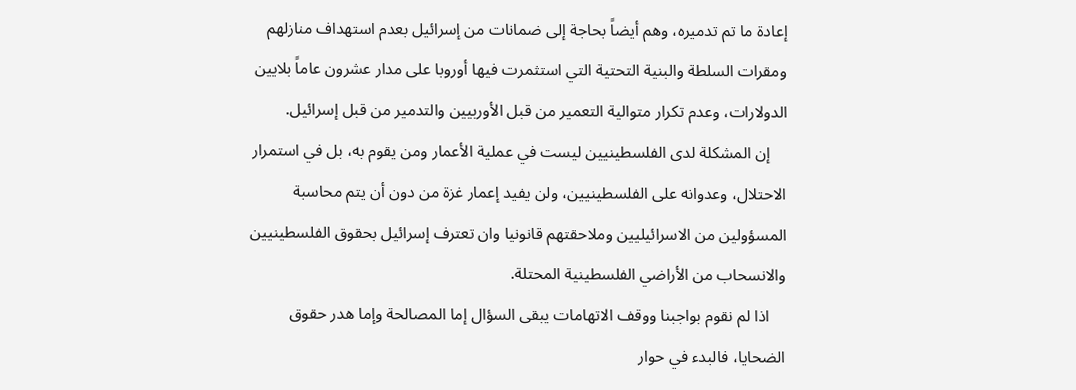إعادة ما تم تدميره، وهم أيضاً بحاجة إلى ضمانات من إسرائيل بعدم استهداف منازلهم ومقرات السلطة والبنية التحتية التي استثمرت فيها أوروبا على مدار عشرون عاماً بلايين الدولارات، وعدم تكرار متوالية التعمير من قبل الأوربيين والتدمير من قبل إسرائيل.
    إن المشكلة لدى الفلسطينيين ليست في عملية الأعمار ومن يقوم به، بل في استمرار الاحتلال، وعدوانه على الفلسطينيين، ولن يفيد إعمار غزة من دون أن يتم محاسبة المسؤولين من الاسرائيليين وملاحقتهم قانونيا وان تعترف إسرائيل بحقوق الفلسطينيين والانسحاب من الأراضي الفلسطينية المحتلة.
    اذا لم نقوم بواجبنا ووقف الاتهامات يبقى السؤال إما المصالحة وإما هدر حقوق الضحايا، فالبدء في حوار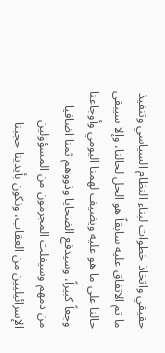حقيقي واتخاذ خطوات لبناء النظام السياسي وتنفيذ ما تم الاتفاق عليه سابقاً هو الحل لحالنا، وإلا سيبقى حالنا على ما هو عليه ويضيف لهمنا اليومي وأوجاعنا وجعاً كبيراً، وسيدفع الضحايا وذووهم ثمنا اضافيا من دمهم وسيفلت المجرمون من المسؤولين الإسرائيليين من العقاب، ونكون بأيدينا حجبنا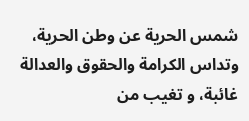شمس الحرية عن وطن الحرية، وتداس الكرامة والحقوق والعدالة غائبة، و تغيب من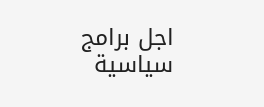اجل برامج سياسية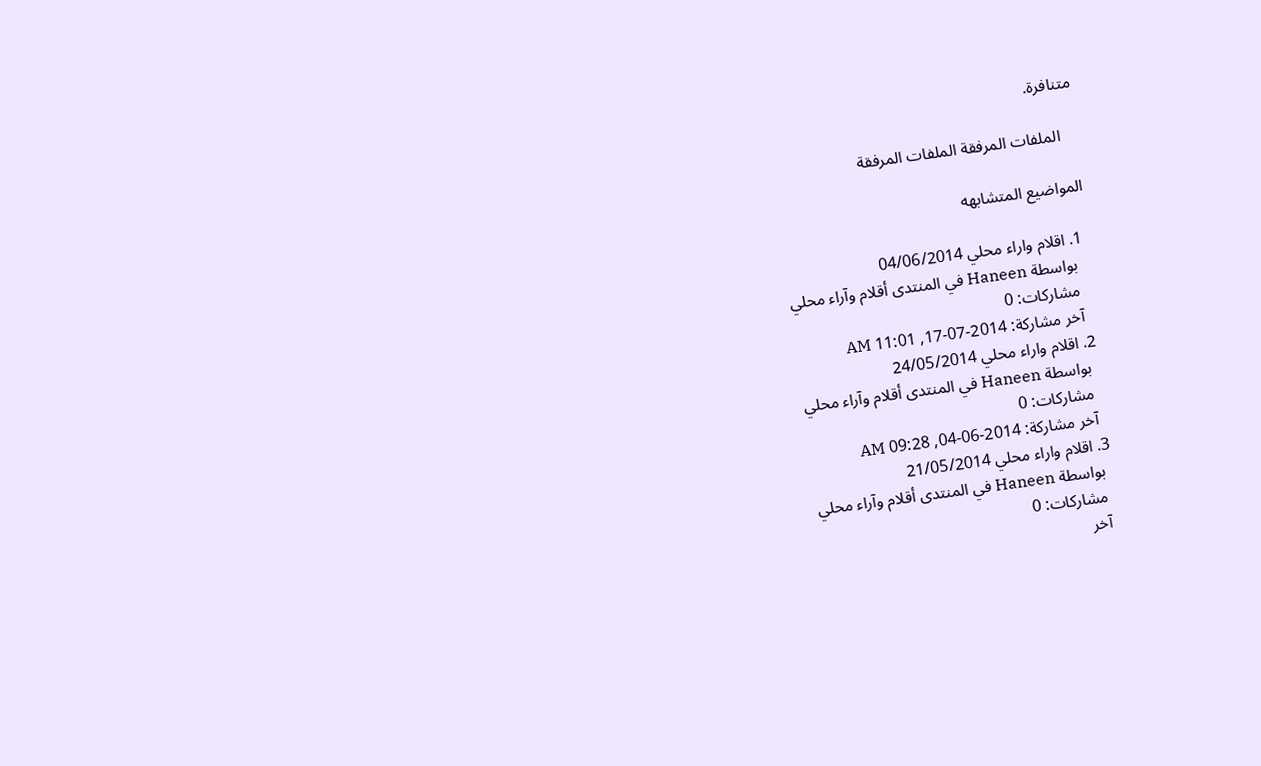متنافرة.

    الملفات المرفقة الملفات المرفقة

المواضيع المتشابهه

  1. اقلام واراء محلي 04/06/2014
    بواسطة Haneen في المنتدى أقلام وآراء محلي
    مشاركات: 0
    آخر مشاركة: 2014-07-17, 11:01 AM
  2. اقلام واراء محلي 24/05/2014
    بواسطة Haneen في المنتدى أقلام وآراء محلي
    مشاركات: 0
    آخر مشاركة: 2014-06-04, 09:28 AM
  3. اقلام واراء محلي 21/05/2014
    بواسطة Haneen في المنتدى أقلام وآراء محلي
    مشاركات: 0
    آخر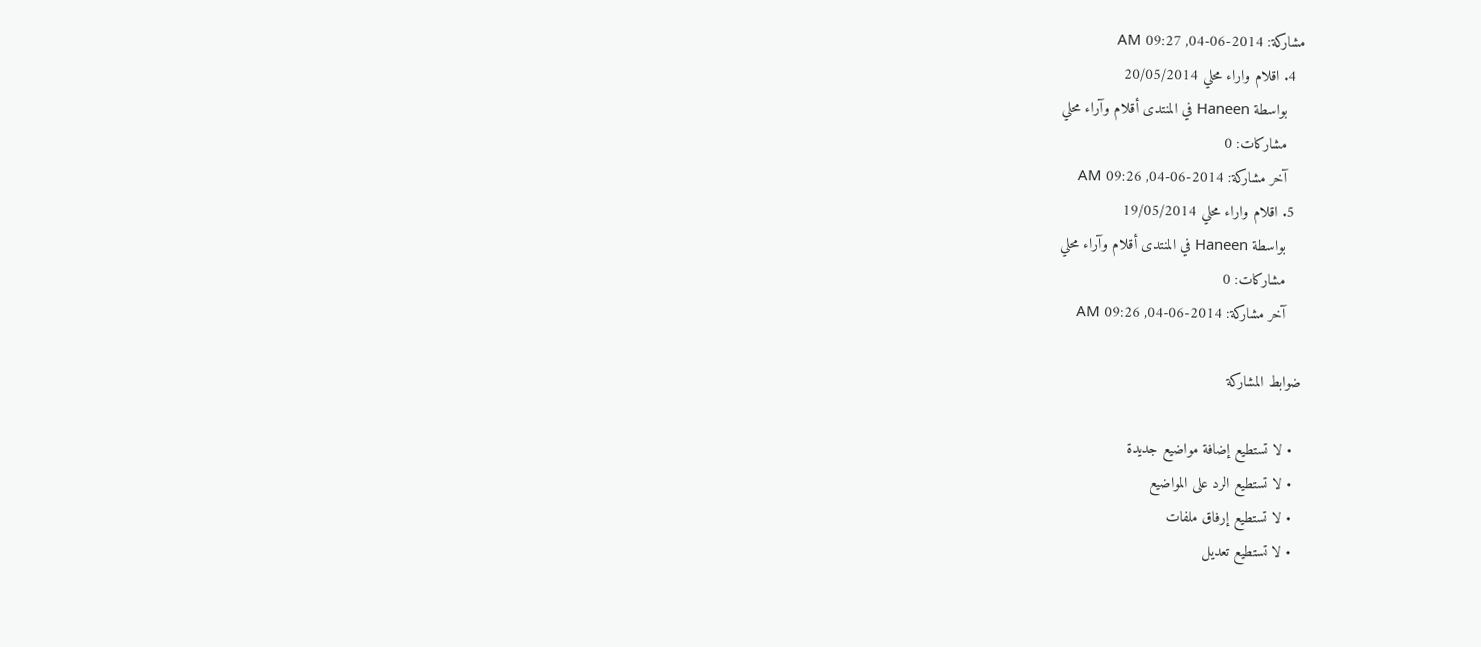مشاركة: 2014-06-04, 09:27 AM
  4. اقلام واراء محلي 20/05/2014
    بواسطة Haneen في المنتدى أقلام وآراء محلي
    مشاركات: 0
    آخر مشاركة: 2014-06-04, 09:26 AM
  5. اقلام واراء محلي 19/05/2014
    بواسطة Haneen في المنتدى أقلام وآراء محلي
    مشاركات: 0
    آخر مشاركة: 2014-06-04, 09:26 AM

ضوابط المشاركة

  • لا تستطيع إضافة مواضيع جديدة
  • لا تستطيع الرد على المواضيع
  • لا تستطيع إرفاق ملفات
  • لا تستطيع تعديل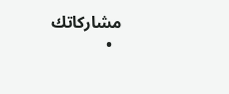مشاركاتك
  •